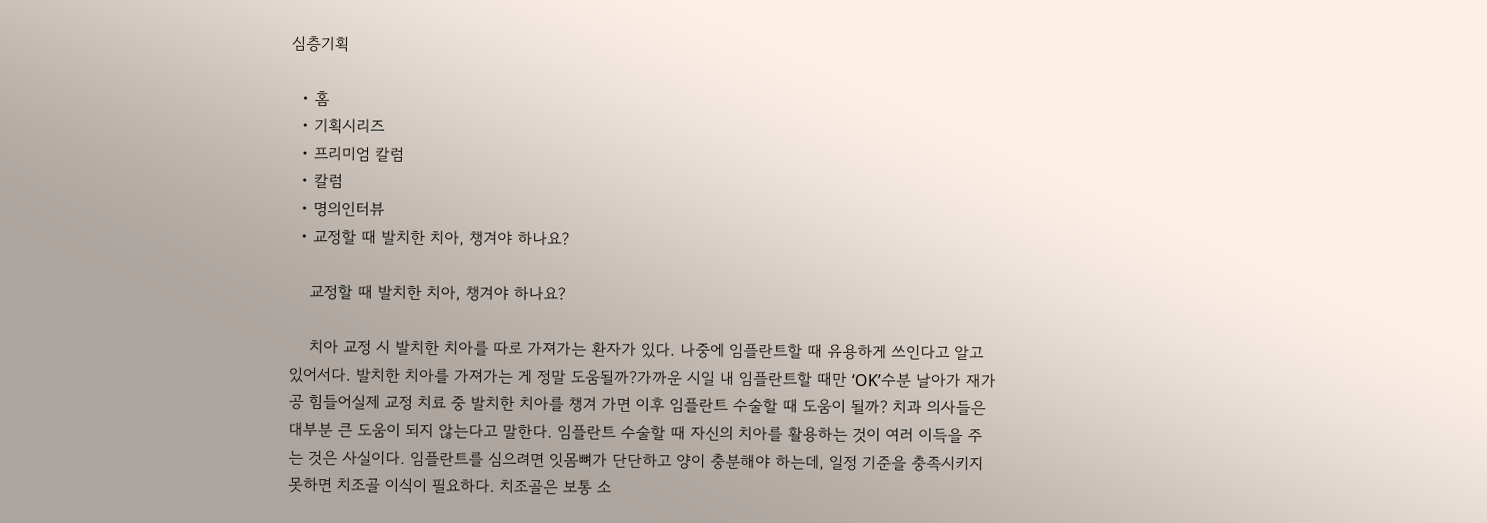심층기획

  • 홈
  • 기획시리즈
  • 프리미엄 칼럼
  • 칼럼
  • 명의인터뷰
  • 교정할 때 발치한 치아, 챙겨야 하나요?

    교정할 때 발치한 치아, 챙겨야 하나요?

    치아 교정 시 발치한 치아를 따로 가져가는 환자가 있다. 나중에 임플란트할 때 유용하게 쓰인다고 알고 있어서다. 발치한 치아를 가져가는 게 정말 도움될까?가까운 시일 내 임플란트할 때만 ‘OK’수분 날아가 재가공 힘들어실제 교정 치료 중 발치한 치아를 챙겨 가면 이후 임플란트 수술할 때 도움이 될까? 치과 의사들은 대부분 큰 도움이 되지 않는다고 말한다. 임플란트 수술할 때 자신의 치아를 활용하는 것이 여러 이득을 주는 것은 사실이다. 임플란트를 심으려면 잇몸뼈가 단단하고 양이 충분해야 하는데, 일정 기준을 충족시키지 못하면 치조골 이식이 필요하다. 치조골은 보통 소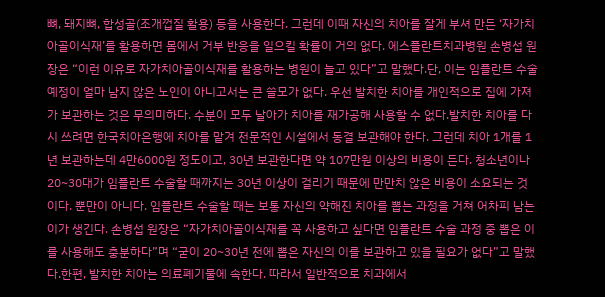뼈, 돼지뼈, 합성골(조개껍질 활용) 등을 사용한다. 그런데 이때 자신의 치아를 잘게 부셔 만든 ‘자가치아골이식재’를 활용하면 몸에서 거부 반응을 일으킬 확률이 거의 없다. 에스플란트치과병원 손병섭 원장은 “이런 이유로 자가치아골이식재를 활용하는 병원이 늘고 있다”고 말했다.단, 이는 임플란트 수술 예정이 얼마 남지 않은 노인이 아니고서는 큰 쓸모가 없다. 우선 발치한 치아를 개인적으로 집에 가져가 보관하는 것은 무의미하다. 수분이 모두 날아가 치아를 재가공해 사용할 수 없다.발치한 치아를 다시 쓰려면 한국치아은행에 치아를 맡겨 전문적인 시설에서 동결 보관해야 한다. 그런데 치아 1개를 1년 보관하는데 4만6000원 정도이고, 30년 보관한다면 약 107만원 이상의 비용이 든다. 청소년이나 20~30대가 임플란트 수술할 때까지는 30년 이상이 걸리기 때문에 만만치 않은 비용이 소요되는 것이다. 뿐만이 아니다. 임플란트 수술할 때는 보통 자신의 약해진 치아를 뽑는 과정을 거쳐 어차피 남는 이가 생긴다. 손병섭 원장은 “자가치아골이식재를 꼭 사용하고 싶다면 임플란트 수술 과정 중 뽑은 이를 사용해도 충분하다”며 “굳이 20~30년 전에 뽑은 자신의 이를 보관하고 있을 필요가 없다”고 말했다.한편, 발치한 치아는 의료폐기물에 속한다. 따라서 일반적으로 치과에서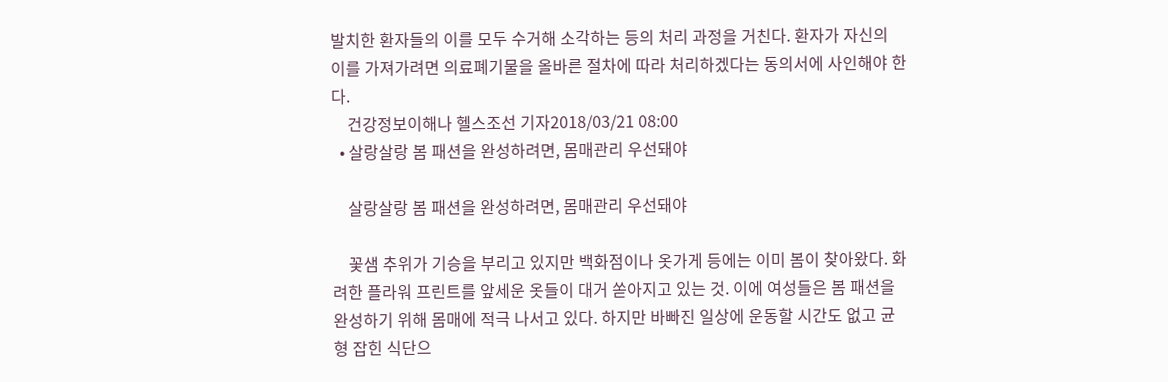발치한 환자들의 이를 모두 수거해 소각하는 등의 처리 과정을 거친다. 환자가 자신의 이를 가져가려면 의료폐기물을 올바른 절차에 따라 처리하겠다는 동의서에 사인해야 한다.
    건강정보이해나 헬스조선 기자2018/03/21 08:00
  • 살랑살랑 봄 패션을 완성하려면, 몸매관리 우선돼야

    살랑살랑 봄 패션을 완성하려면, 몸매관리 우선돼야

    꽃샘 추위가 기승을 부리고 있지만 백화점이나 옷가게 등에는 이미 봄이 찾아왔다. 화려한 플라워 프린트를 앞세운 옷들이 대거 쏟아지고 있는 것. 이에 여성들은 봄 패션을 완성하기 위해 몸매에 적극 나서고 있다. 하지만 바빠진 일상에 운동할 시간도 없고 균형 잡힌 식단으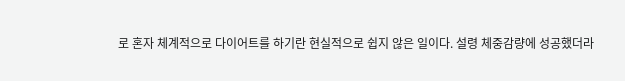로 혼자 체계적으로 다이어트를 하기란 현실적으로 쉽지 않은 일이다. 설령 체중감량에 성공했더라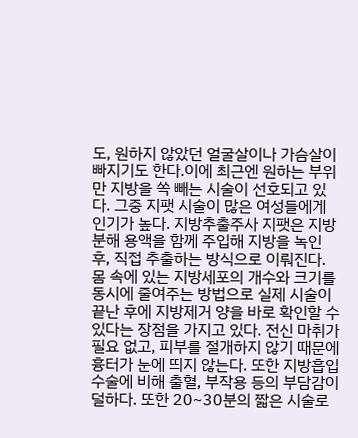도, 원하지 않았던 얼굴살이나 가슴살이 빠지기도 한다.이에 최근엔 원하는 부위만 지방을 쏙 빼는 시술이 선호되고 있다. 그중 지팻 시술이 많은 여성들에게 인기가 높다. 지방추출주사 지팻은 지방분해 용액을 함께 주입해 지방을 녹인 후, 직접 추출하는 방식으로 이뤄진다. 몸 속에 있는 지방세포의 개수와 크기를 동시에 줄여주는 방법으로 실제 시술이 끝난 후에 지방제거 양을 바로 확인할 수 있다는 장점을 가지고 있다. 전신 마취가 필요 없고, 피부를 절개하지 않기 때문에 흉터가 눈에 띄지 않는다. 또한 지방흡입수술에 비해 출혈, 부작용 등의 부담감이 덜하다. 또한 20~30분의 짧은 시술로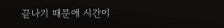끝나기 때문에 시간이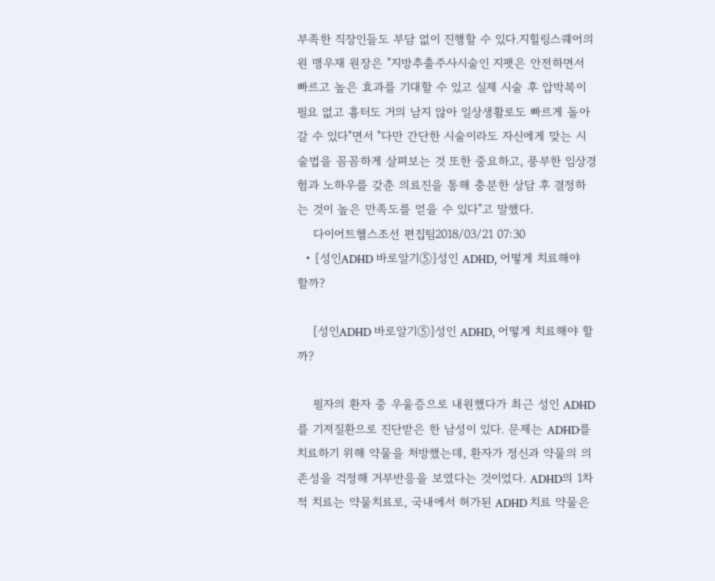부족한 직장인들도 부담 없이 진행할 수 있다.지힐링스퀘어의원 맹우재 원장은 "지방추출주사시술인 지팻은 안전하면서 빠르고 높은 효과를 기대할 수 있고 실제 시술 후 압박복이 필요 없고 흉터도 거의 남지 않아 일상생활로도 빠르게 돌아갈 수 있다"면서 "다만 간단한 시술이라도 자신에게 맞는 시술법을 꼼꼼하게 살펴보는 것 또한 중요하고, 풍부한 임상경험과 노하우를 갖춘 의료진을 통해 충분한 상담 후 결정하는 것이 높은 만족도를 얻을 수 있다"고 말했다.
    다이어트헬스조선 편집팀2018/03/21 07:30
  • [성인ADHD 바로알기⑤]성인 ADHD, 어떻게 치료해야 할까?

    [성인ADHD 바로알기⑤]성인 ADHD, 어떻게 치료해야 할까?

    필자의 환자 중 우울증으로 내원했다가 최근 성인 ADHD를 기저질환으로 진단받은 한 남성이 있다. 문제는 ADHD를 치료하기 위해 약물을 처방했는데, 환자가 정신과 약물의 의존성을 걱정해 거부반응을 보였다는 것이었다. ADHD의 1차적 치료는 약물치료로, 국내에서 허가된 ADHD 치료 약물은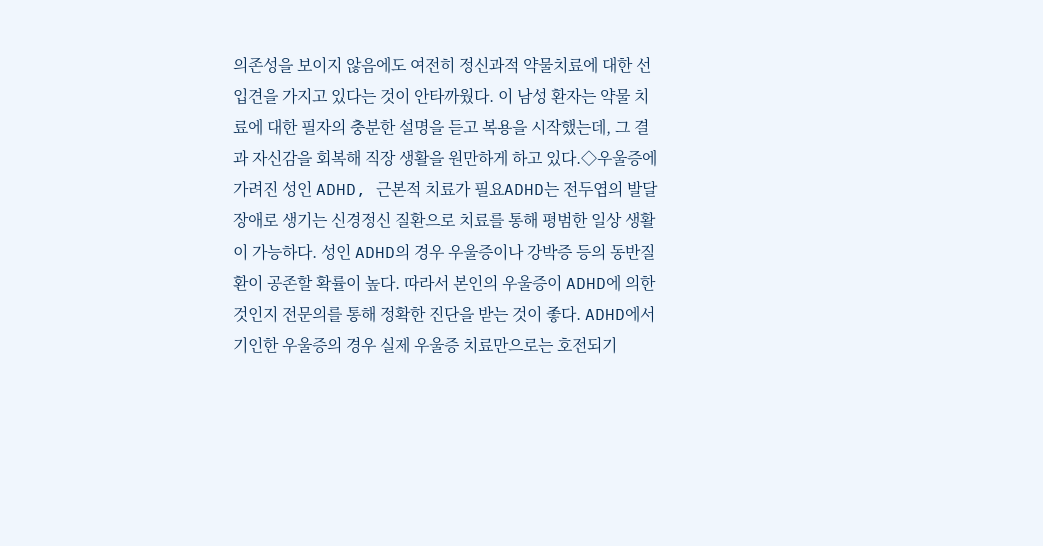의존성을 보이지 않음에도 여전히 정신과적 약물치료에 대한 선입견을 가지고 있다는 것이 안타까웠다. 이 남성 환자는 약물 치료에 대한 필자의 충분한 설명을 듣고 복용을 시작했는데, 그 결과 자신감을 회복해 직장 생활을 원만하게 하고 있다.◇우울증에 가려진 성인 ADHD, 근본적 치료가 필요ADHD는 전두엽의 발달 장애로 생기는 신경정신 질환으로 치료를 통해 평범한 일상 생활이 가능하다. 성인 ADHD의 경우 우울증이나 강박증 등의 동반질환이 공존할 확률이 높다. 따라서 본인의 우울증이 ADHD에 의한 것인지 전문의를 통해 정확한 진단을 받는 것이 좋다. ADHD에서 기인한 우울증의 경우 실제 우울증 치료만으로는 호전되기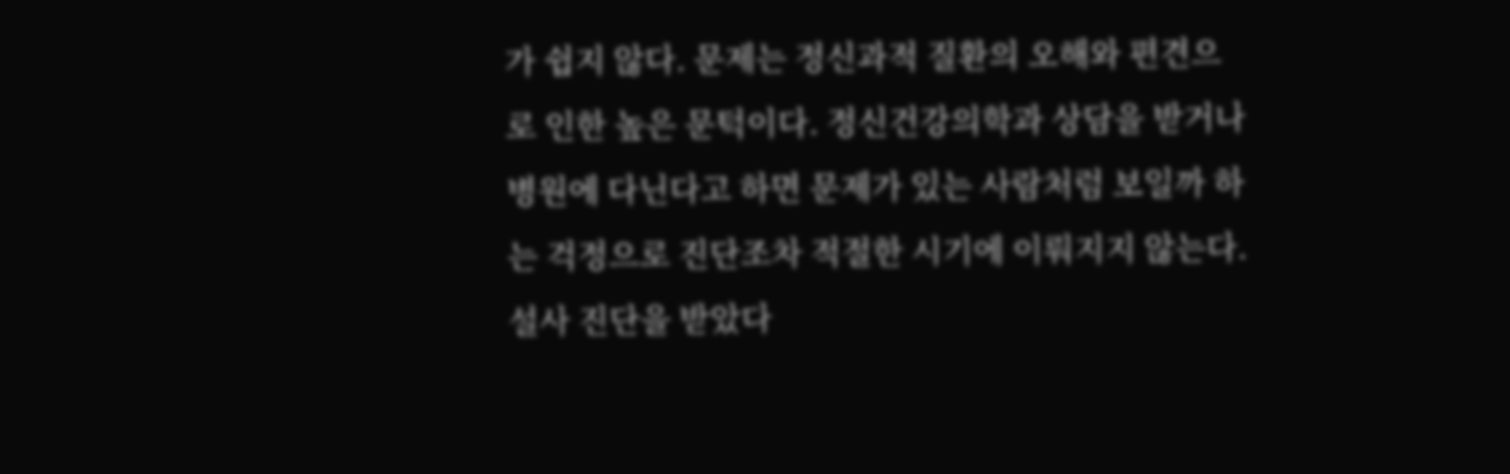가 쉽지 않다. 문제는 정신과적 질환의 오해와 편견으로 인한 높은 문턱이다. 정신건강의학과 상담을 받거나 병원에 다닌다고 하면 문제가 있는 사람처럼 보일까 하는 걱정으로 진단조차 적절한 시기에 이뤄지지 않는다. 설사 진단을 받았다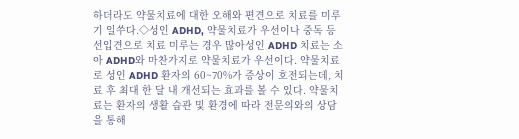하더라도 약물치료에 대한 오해와 편견으로 치료를 미루기 일쑤다.◇성인 ADHD, 약물치료가 우선이나 중독 등 선입견으로 치료 미루는 경우 많아성인 ADHD 치료는 소아 ADHD와 마찬가지로 약물치료가 우선이다. 약물치료로 성인 ADHD 환자의 60~70%가 증상이 호전되는데, 치료 후 최대 한 달 내 개선되는 효과를 볼 수 있다. 약물치료는 환자의 생활 습관 및 환경에 따라 전문의와의 상담을 통해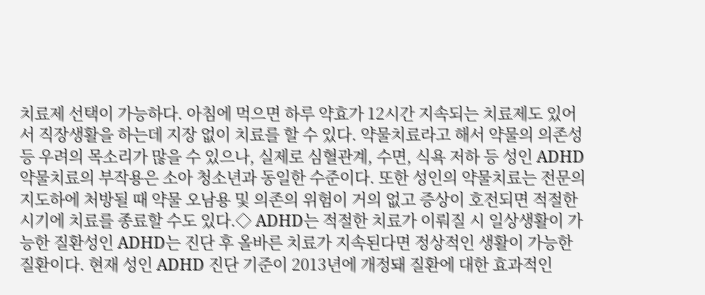치료제 선택이 가능하다. 아침에 먹으면 하루 약효가 12시간 지속되는 치료제도 있어서 직장생활을 하는데 지장 없이 치료를 할 수 있다. 약물치료라고 해서 약물의 의존성 등 우려의 목소리가 많을 수 있으나, 실제로 심혈관계, 수면, 식욕 저하 등 성인 ADHD 약물치료의 부작용은 소아 청소년과 동일한 수준이다. 또한 성인의 약물치료는 전문의 지도하에 처방될 때 약물 오남용 및 의존의 위험이 거의 없고 증상이 호전되면 적절한 시기에 치료를 종료할 수도 있다.◇ ADHD는 적절한 치료가 이뤄질 시 일상생활이 가능한 질환성인 ADHD는 진단 후 올바른 치료가 지속된다면 정상적인 생활이 가능한 질환이다. 현재 성인 ADHD 진단 기준이 2013년에 개정돼 질환에 대한 효과적인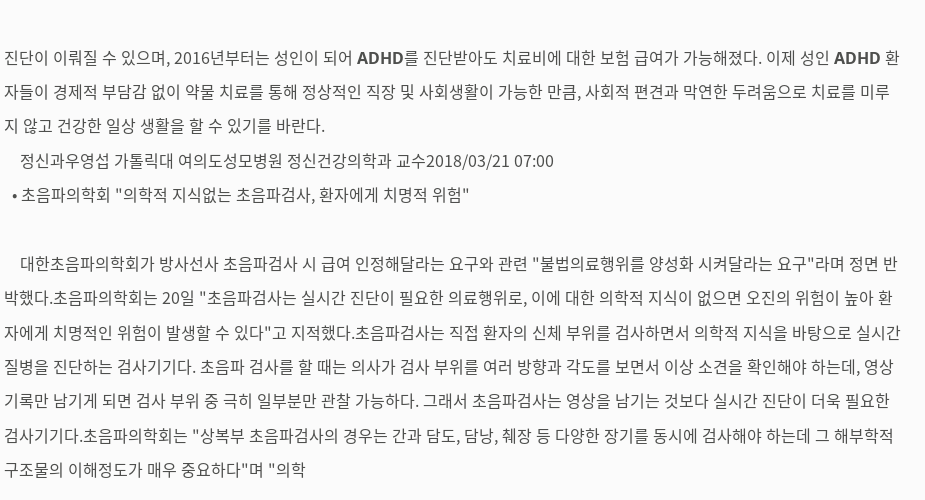진단이 이뤄질 수 있으며, 2016년부터는 성인이 되어 ADHD를 진단받아도 치료비에 대한 보험 급여가 가능해졌다. 이제 성인 ADHD 환자들이 경제적 부담감 없이 약물 치료를 통해 정상적인 직장 및 사회생활이 가능한 만큼, 사회적 편견과 막연한 두려움으로 치료를 미루지 않고 건강한 일상 생활을 할 수 있기를 바란다.
    정신과우영섭 가톨릭대 여의도성모병원 정신건강의학과 교수2018/03/21 07:00
  • 초음파의학회 "의학적 지식없는 초음파검사, 환자에게 치명적 위험"

    대한초음파의학회가 방사선사 초음파검사 시 급여 인정해달라는 요구와 관련 "불법의료행위를 양성화 시켜달라는 요구"라며 정면 반박했다.초음파의학회는 20일 "초음파검사는 실시간 진단이 필요한 의료행위로, 이에 대한 의학적 지식이 없으면 오진의 위험이 높아 환자에게 치명적인 위험이 발생할 수 있다"고 지적했다.초음파검사는 직접 환자의 신체 부위를 검사하면서 의학적 지식을 바탕으로 실시간 질병을 진단하는 검사기기다. 초음파 검사를 할 때는 의사가 검사 부위를 여러 방향과 각도를 보면서 이상 소견을 확인해야 하는데, 영상 기록만 남기게 되면 검사 부위 중 극히 일부분만 관찰 가능하다. 그래서 초음파검사는 영상을 남기는 것보다 실시간 진단이 더욱 필요한 검사기기다.초음파의학회는 "상복부 초음파검사의 경우는 간과 담도, 담낭, 췌장 등 다양한 장기를 동시에 검사해야 하는데 그 해부학적 구조물의 이해정도가 매우 중요하다"며 "의학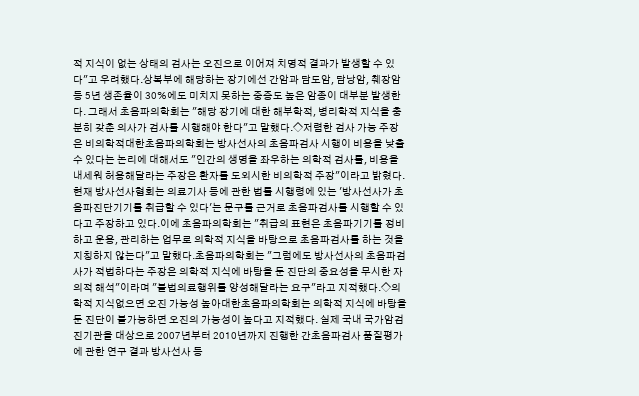적 지식이 없는 상태의 검사는 오진으로 이어져 치명적 결과가 발생할 수 있다"고 우려했다.상복부에 해당하는 장기에선 간암과 담도암, 담낭암, 췌장암 등 5년 생존율이 30%에도 미치지 못하는 중증도 높은 암종이 대부분 발생한다. 그래서 초음파의학회는 "해당 장기에 대한 해부학적, 병리학적 지식을 충분히 갖춘 의사가 검사를 시행해야 한다"고 말했다.◇저렴한 검사 가능 주장은 비의학적대한초음파의학회는 방사선사의 초음파검사 시행이 비용을 낮출 수 있다는 논리에 대해서도 "인간의 생명을 좌우하는 의학적 검사를, 비용을 내세워 허용해달라는 주장은 환자를 도외시한 비의학적 주장"이라고 밝혔다.현재 방사선사협회는 의료기사 등에 관한 법률 시행령에 있는 '방사선사가 초음파진단기기를 취급할 수 있다'는 문구를 근거로 초음파검사를 시행할 수 있다고 주장하고 있다.이에 초음파의학회는 "취급의 표현은 초음파기기를 정비하고 운용, 관리하는 업무로 의학적 지식을 바탕으로 초음파검사를 하는 것을 지칭하지 않는다"고 말했다.초음파의학회는 "그럼에도 방사선사의 초음파검사가 적법하다는 주장은 의학적 지식에 바탕을 둔 진단의 중요성을 무시한 자의적 해석"이라며 "불법의료행위를 양성해달라는 요구"라고 지적했다.◇의학적 지식없으면 오진 가능성 높아대한초음파의학회는 의학적 지식에 바탕을 둔 진단이 불가능하면 오진의 가능성이 높다고 지적했다. 실제 국내 국가암검진기관을 대상으로 2007년부터 2010년까지 진행한 간초음파검사 품질평가에 관한 연구 결과 방사선사 등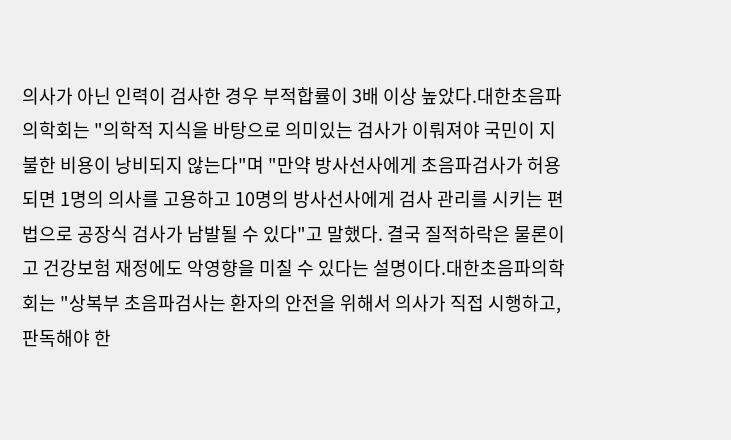의사가 아닌 인력이 검사한 경우 부적합률이 3배 이상 높았다.대한초음파의학회는 "의학적 지식을 바탕으로 의미있는 검사가 이뤄져야 국민이 지불한 비용이 낭비되지 않는다"며 "만약 방사선사에게 초음파검사가 허용되면 1명의 의사를 고용하고 10명의 방사선사에게 검사 관리를 시키는 편법으로 공장식 검사가 남발될 수 있다"고 말했다. 결국 질적하락은 물론이고 건강보험 재정에도 악영향을 미칠 수 있다는 설명이다.대한초음파의학회는 "상복부 초음파검사는 환자의 안전을 위해서 의사가 직접 시행하고, 판독해야 한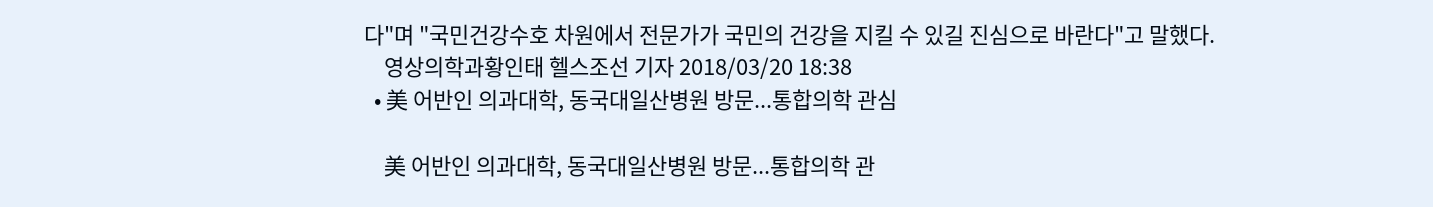다"며 "국민건강수호 차원에서 전문가가 국민의 건강을 지킬 수 있길 진심으로 바란다"고 말했다.
    영상의학과황인태 헬스조선 기자 2018/03/20 18:38
  • 美 어반인 의과대학, 동국대일산병원 방문...통합의학 관심

    美 어반인 의과대학, 동국대일산병원 방문...통합의학 관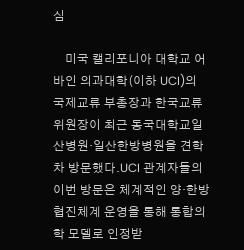심

    미국 캘리포니아 대학교 어바인 의과대학(이하 UCI)의 국제교류 부총장과 한국교류위원장이 최근 동국대학교일산병원·일산한방병원을 견학차 방문했다.UCI 관계자들의 이번 방문은 체계적인 양·한방 협진체계 운영을 통해 통합의학 모델로 인정받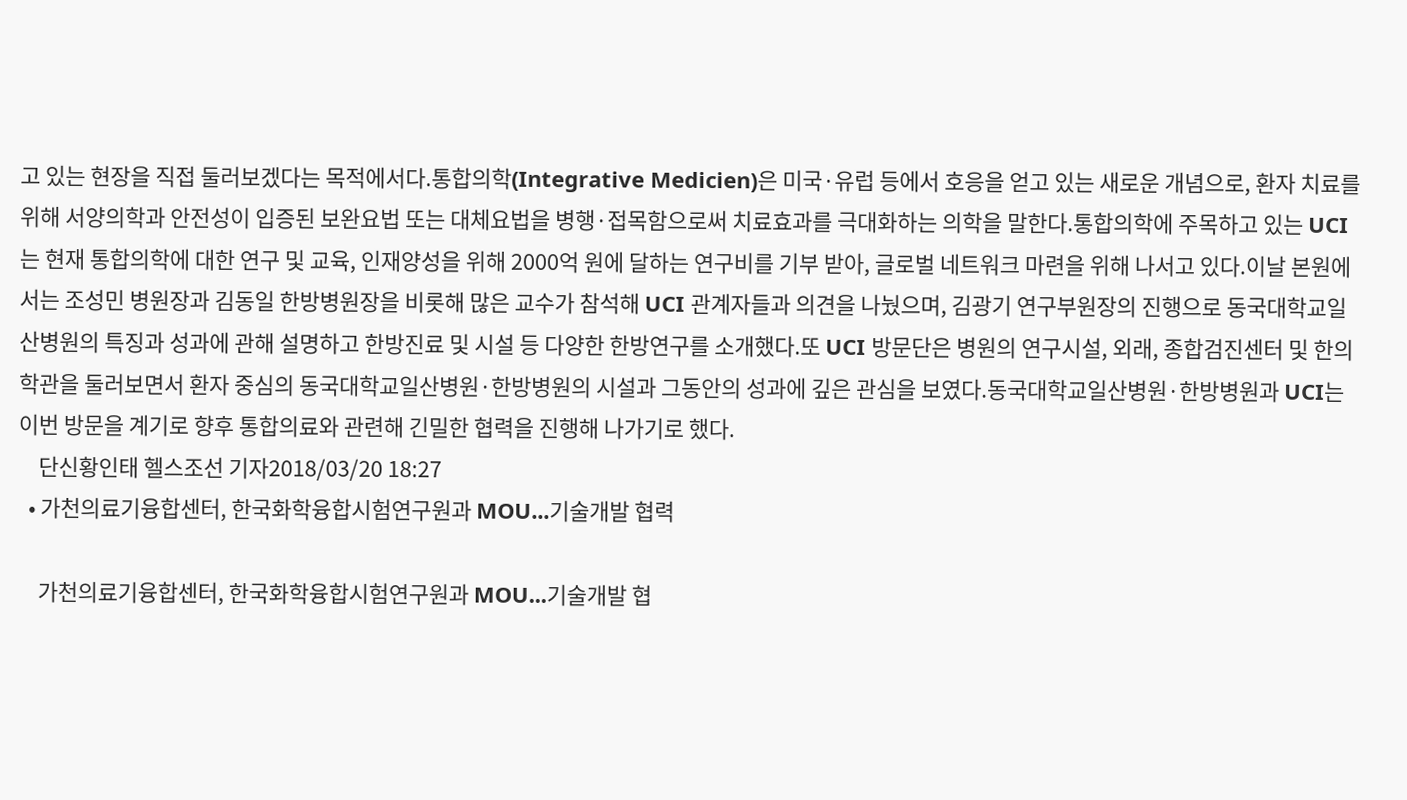고 있는 현장을 직접 둘러보겠다는 목적에서다.통합의학(Integrative Medicien)은 미국·유럽 등에서 호응을 얻고 있는 새로운 개념으로, 환자 치료를 위해 서양의학과 안전성이 입증된 보완요법 또는 대체요법을 병행·접목함으로써 치료효과를 극대화하는 의학을 말한다.통합의학에 주목하고 있는 UCI는 현재 통합의학에 대한 연구 및 교육, 인재양성을 위해 2000억 원에 달하는 연구비를 기부 받아, 글로벌 네트워크 마련을 위해 나서고 있다.이날 본원에서는 조성민 병원장과 김동일 한방병원장을 비롯해 많은 교수가 참석해 UCI 관계자들과 의견을 나눴으며, 김광기 연구부원장의 진행으로 동국대학교일산병원의 특징과 성과에 관해 설명하고 한방진료 및 시설 등 다양한 한방연구를 소개했다.또 UCI 방문단은 병원의 연구시설, 외래, 종합검진센터 및 한의학관을 둘러보면서 환자 중심의 동국대학교일산병원·한방병원의 시설과 그동안의 성과에 깊은 관심을 보였다.동국대학교일산병원·한방병원과 UCI는 이번 방문을 계기로 향후 통합의료와 관련해 긴밀한 협력을 진행해 나가기로 했다.
    단신황인태 헬스조선 기자2018/03/20 18:27
  • 가천의료기융합센터, 한국화학융합시험연구원과 MOU...기술개발 협력

    가천의료기융합센터, 한국화학융합시험연구원과 MOU...기술개발 협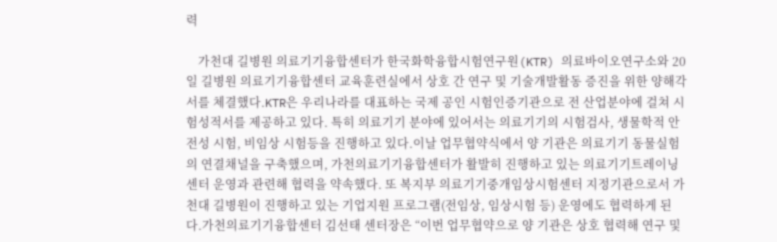력

    가천대 길병원 의료기기융합센터가 한국화학융합시험연구원(KTR) 의료바이오연구소와 20일 길병원 의료기기융합센터 교육훈련실에서 상호 간 연구 및 기술개발활동 증진을 위한 양해각서를 체결했다.KTR은 우리나라를 대표하는 국제 공인 시험인증기관으로 전 산업분야에 걸쳐 시험성적서를 제공하고 있다. 특히 의료기기 분야에 있어서는 의료기기의 시험검사, 생물학적 안전성 시험, 비임상 시험등을 진행하고 있다.이날 업무협약식에서 양 기관은 의료기기 동물실험의 연결채널을 구축했으며, 가천의료기기융합센터가 활발히 진행하고 있는 의료기기트레이닝센터 운영과 관련해 협력을 약속했다. 또 복지부 의료기기중개임상시험센터 지정기관으로서 가천대 길병원이 진행하고 있는 기업지원 프로그램(전임상, 임상시험 등) 운영에도 협력하게 된다.가천의료기기융합센터 김선태 센터장은 “이번 업무협약으로 양 기관은 상호 협력해 연구 및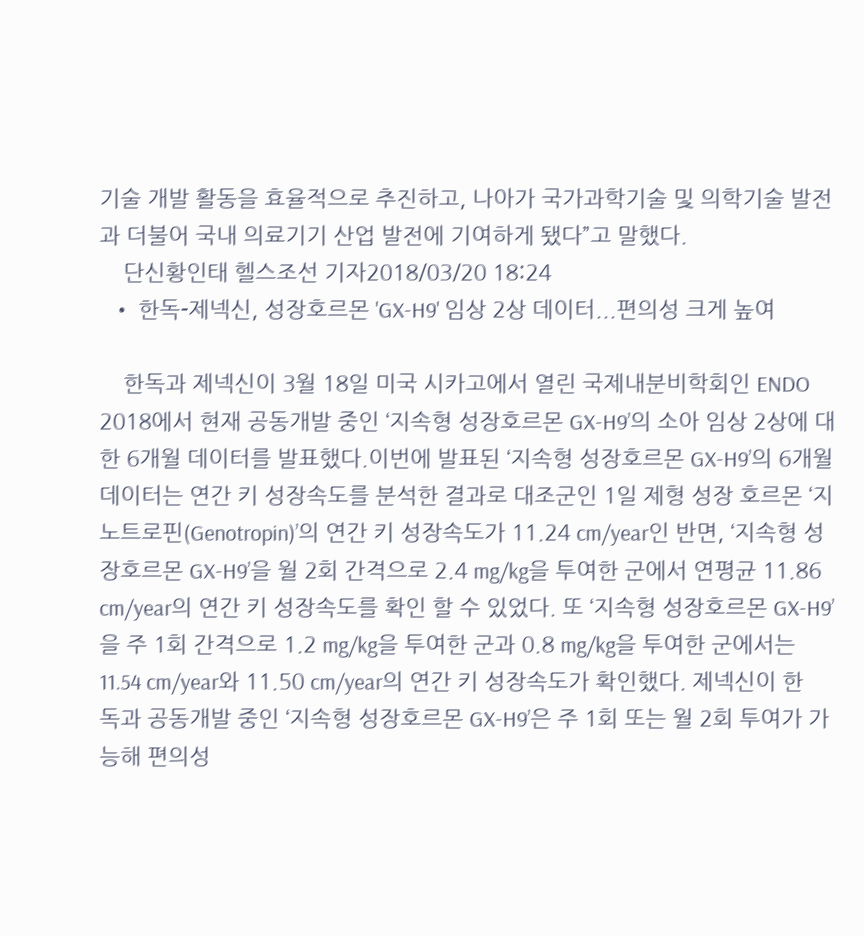기술 개발 활동을 효율적으로 추진하고, 나아가 국가과학기술 및 의학기술 발전과 더불어 국내 의료기기 산업 발전에 기여하게 됐다”고 말했다.
    단신황인태 헬스조선 기자2018/03/20 18:24
  • 한독-제넥신, 성장호르몬 'GX-H9' 임상 2상 데이터...편의성 크게 높여

    한독과 제넥신이 3월 18일 미국 시카고에서 열린 국제내분비학회인 ENDO 2018에서 현재 공동개발 중인 ‘지속형 성장호르몬 GX-H9’의 소아 임상 2상에 대한 6개월 데이터를 발표했다.이번에 발표된 ‘지속형 성장호르몬 GX-H9’의 6개월 데이터는 연간 키 성장속도를 분석한 결과로 대조군인 1일 제형 성장 호르몬 ‘지노트로핀(Genotropin)’의 연간 키 성장속도가 11.24 cm/year인 반면, ‘지속형 성장호르몬 GX-H9’을 월 2회 간격으로 2.4 mg/kg을 투여한 군에서 연평균 11.86 cm/year의 연간 키 성장속도를 확인 할 수 있었다. 또 ‘지속형 성장호르몬 GX-H9’을 주 1회 간격으로 1.2 mg/kg을 투여한 군과 0.8 mg/kg을 투여한 군에서는 11.54 cm/year와 11.50 cm/year의 연간 키 성장속도가 확인했다. 제넥신이 한독과 공동개발 중인 ‘지속형 성장호르몬 GX-H9’은 주 1회 또는 월 2회 투여가 가능해 편의성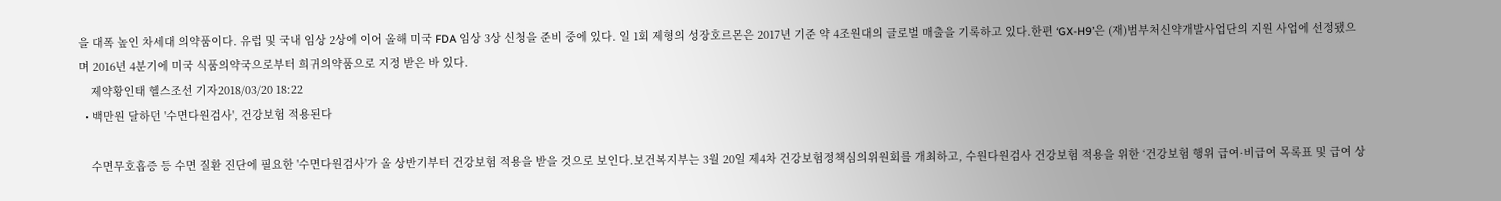을 대폭 높인 차세대 의약품이다. 유럽 및 국내 임상 2상에 이어 올해 미국 FDA 임상 3상 신청을 준비 중에 있다. 일 1회 제형의 성장호르몬은 2017년 기준 약 4조원대의 글로벌 매출을 기록하고 있다.한편 ‘GX-H9’은 (재)범부처신약개발사업단의 지원 사업에 선정됐으며 2016년 4분기에 미국 식품의약국으로부터 희귀의약품으로 지정 받은 바 있다.
    제약황인태 헬스조선 기자2018/03/20 18:22
  • 백만원 달하던 '수면다원검사', 건강보험 적용된다

    수면무호흡증 등 수면 질환 진단에 필요한 '수면다원검사'가 올 상반기부터 건강보험 적용을 받을 것으로 보인다.보건복지부는 3월 20일 제4차 건강보험정책심의위원회를 개최하고, 수원다원검사 건강보험 적용을 위한 ‘건강보험 행위 급여·비급여 목록표 및 급여 상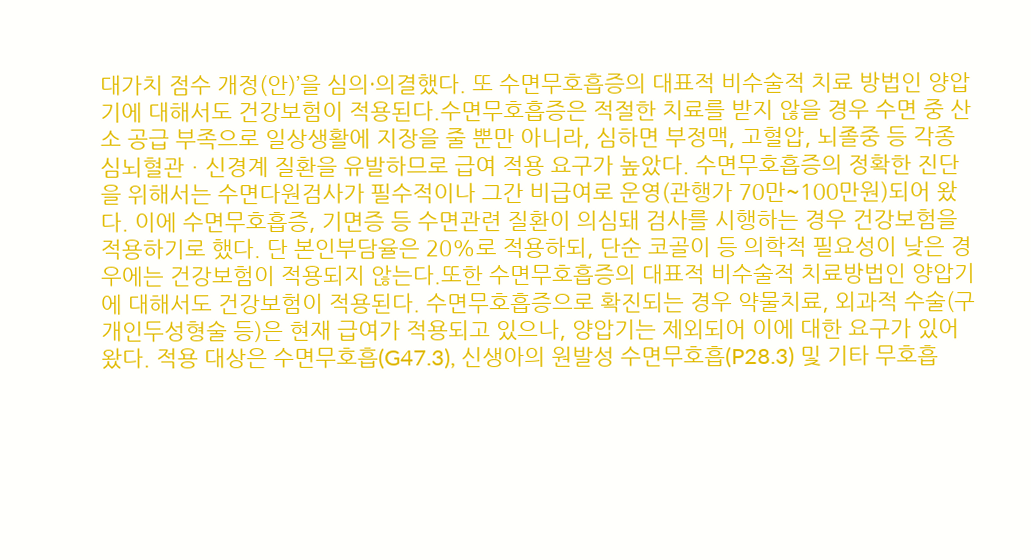대가치 점수 개정(안)’을 심의·의결했다. 또 수면무호흡증의 대표적 비수술적 치료 방법인 양압기에 대해서도 건강보험이 적용된다.수면무호흡증은 적절한 치료를 받지 않을 경우 수면 중 산소 공급 부족으로 일상생활에 지장을 줄 뿐만 아니라, 심하면 부정맥, 고혈압, 뇌졸중 등 각종 심뇌혈관ㆍ신경계 질환을 유발하므로 급여 적용 요구가 높았다. 수면무호흡증의 정확한 진단을 위해서는 수면다원검사가 필수적이나 그간 비급여로 운영(관행가 70만~100만원)되어 왔다. 이에 수면무호흡증, 기면증 등 수면관련 질환이 의심돼 검사를 시행하는 경우 건강보험을 적용하기로 했다. 단 본인부담율은 20%로 적용하되, 단순 코골이 등 의학적 필요성이 낮은 경우에는 건강보험이 적용되지 않는다.또한 수면무호흡증의 대표적 비수술적 치료방법인 양압기에 대해서도 건강보험이 적용된다. 수면무호흡증으로 확진되는 경우 약물치료, 외과적 수술(구개인두성형술 등)은 현재 급여가 적용되고 있으나, 양압기는 제외되어 이에 대한 요구가 있어왔다. 적용 대상은 수면무호흡(G47.3), 신생아의 원발성 수면무호흡(P28.3) 및 기타 무호흡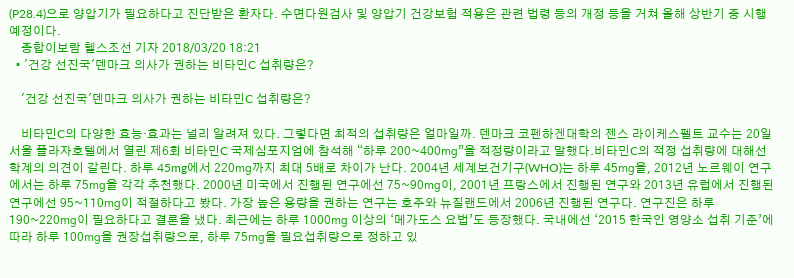(P28.4)으로 양압기가 필요하다고 진단받은 환자다. 수면다원검사 및 양압기 건강보험 적용은 관련 법령 등의 개정 등을 거쳐 올해 상반기 중 시행 예정이다.
    종합이보람 헬스조선 기자 2018/03/20 18:21
  • '건강 선진국'덴마크 의사가 권하는 비타민C 섭취량은?

    '건강 선진국'덴마크 의사가 권하는 비타민C 섭취량은?

    비타민C의 다양한 효능·효과는 널리 알려져 있다. 그렇다면 최적의 섭취량은 얼마일까. 덴마크 코펜하겐대학의 젠스 라이케스펠트 교수는 20일 서울 플라자호텔에서 열린 제6회 비타민C 국제심포지엄에 참석해 “하루 200~400㎎”을 적정량이라고 말했다.비타민C의 적정 섭취량에 대해선 학계의 의견이 갈린다. 하루 45mg에서 220㎎까지 최대 5배로 차이가 난다. 2004년 세계보건기구(WHO)는 하루 45㎎을, 2012년 노르웨이 연구에서는 하루 75㎎을 각각 추천했다. 2000년 미국에서 진행된 연구에선 75~90㎎이, 2001년 프랑스에서 진행된 연구와 2013년 유럽에서 진행된 연구에선 95~110㎎이 적절하다고 봤다. 가장 높은 용량을 권하는 연구는 호주와 뉴질랜드에서 2006년 진행된 연구다. 연구진은 하루 190~220㎎이 필요하다고 결론을 냈다. 최근에는 하루 1000㎎ 이상의 ‘메가도스 요법’도 등장했다. 국내에선 ‘2015 한국인 영양소 섭취 기준’에 따라 하루 100㎎을 권장섭취량으로, 하루 75㎎을 필요섭취량으로 정하고 있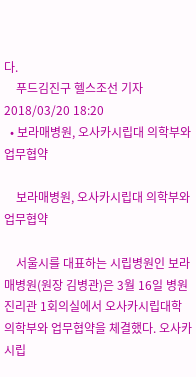다.
    푸드김진구 헬스조선 기자2018/03/20 18:20
  • 보라매병원, 오사카시립대 의학부와 업무협약

    보라매병원, 오사카시립대 의학부와 업무협약

    서울시를 대표하는 시립병원인 보라매병원(원장 김병관)은 3월 16일 병원 진리관 1회의실에서 오사카시립대학 의학부와 업무협약을 체결했다. 오사카시립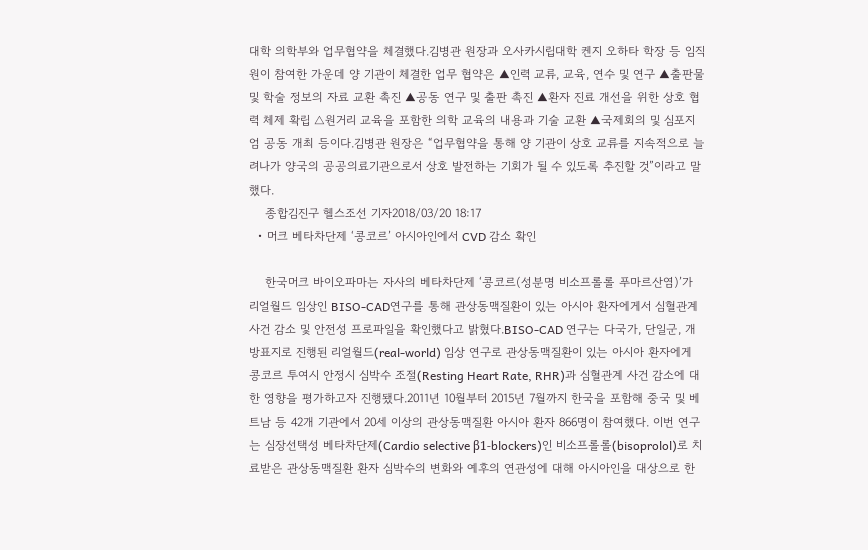대학 의학부와 업무협약을 체결했다.김병관 원장과 오사카시립대학 켄지 오하타 학장 등 임직원이 참여한 가운데 양 기관이 체결한 업무 협약은 ▲인력 교류, 교육, 연수 및 연구 ▲출판물 및 학술 정보의 자료 교환 촉진 ▲공동 연구 및 출판 촉진 ▲환자 진료 개선을 위한 상호 협력 체제 확립 △원거리 교육을 포함한 의학 교육의 내용과 기술 교환 ▲국제회의 및 심포지엄 공동 개최 등이다.김병관 원장은 “업무협약을 통해 양 기관이 상호 교류를 지속적으로 늘려나가 양국의 공공의료기관으로서 상호 발전하는 기회가 될 수 있도록 추진할 것”이라고 말했다.
    종합김진구 헬스조선 기자2018/03/20 18:17
  • 머크 베타차단제 ‘콩코르’ 아시아인에서 CVD 감소 확인

    한국머크 바이오파마는 자사의 베타차단제 ‘콩코르(성분명 비소프롤롤 푸마르산염)’가 리얼월드 임상인 BISO-CAD연구를 통해 관상동맥질환이 있는 아시아 환자에게서 심혈관계 사건 감소 및 안전성 프로파일을 확인했다고 밝혔다.BISO-CAD 연구는 다국가, 단일군, 개방표지로 진행된 리얼월드(real-world) 임상 연구로 관상동맥질환이 있는 아시아 환자에게 콩코르 투여시 안정시 심박수 조절(Resting Heart Rate, RHR)과 심혈관계 사건 감소에 대한 영향을 평가하고자 진행됐다.2011년 10월부터 2015년 7월까지 한국을 포함해 중국 및 베트남 등 42개 기관에서 20세 이상의 관상동맥질환 아시아 환자 866명이 참여했다. 이번 연구는 심장선택성 베타차단제(Cardio selective β1-blockers)인 비소프롤롤(bisoprolol)로 치료받은 관상동맥질환 환자 심박수의 변화와 예후의 연관성에 대해 아시아인을 대상으로 한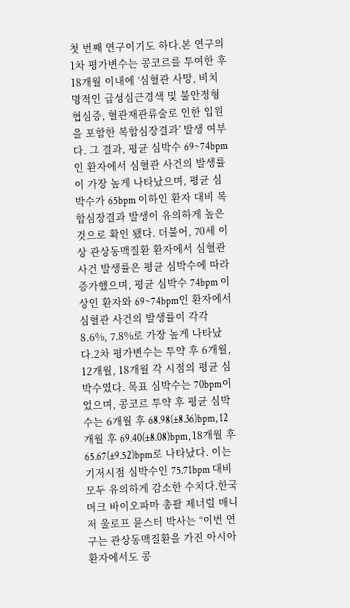첫 번째 연구이기도 하다.본 연구의 1차 평가변수는 콩코르를 투여한 후 18개월 이내에 ‘심혈관 사망, 비치명적인 급성심근경색 및 불안정형 협심증, 혈관재관류술로 인한 입원을 포함한 복합심장결과’ 발생 여부다. 그 결과, 평균 심박수 69~74bpm인 환자에서 심혈관 사건의 발생률이 가장 높게 나타났으며, 평균 심박수가 65bpm 이하인 환자 대비 복합심장결과 발생이 유의하게 높은 것으로 확인 됐다. 더불어, 70세 이상 관상동맥질환 환자에서 심혈관 사건 발생률은 평균 심박수에 따라 증가했으며, 평균 심박수 74bpm 이상인 환자와 69~74bpm인 환자에서 심혈관 사건의 발생률이 각각 8.6%, 7.8%로 가장 높게 나타났다.2차 평가변수는 투약 후 6개월, 12개월, 18개월 각 시점의 평균 심박수였다. 목표 심박수는 70bpm이었으며, 콩코르 투약 후 평균 심박수는 6개월 후 68.98(±8.36)bpm, 12개월 후 69.40(±8.08)bpm, 18개월 후 65.67(±9.52)bpm로 나타났다. 이는 기저시점 심박수인 75.71bpm 대비 모두 유의하게 감소한 수치다.한국머크 바이오파마 총괄 제너럴 매니저 울로프 뮨스터 박사는 “이번 연구는 관상동맥질환을 가진 아시아 환자에서도 콩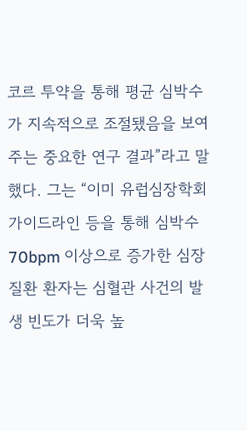코르 투약을 통해 평균 심박수가 지속적으로 조절됐음을 보여주는 중요한 연구 결과”라고 말했다. 그는 “이미 유럽심장학회 가이드라인 등을 통해 심박수 70bpm 이상으로 증가한 심장질환 환자는 심혈관 사건의 발생 빈도가 더욱 높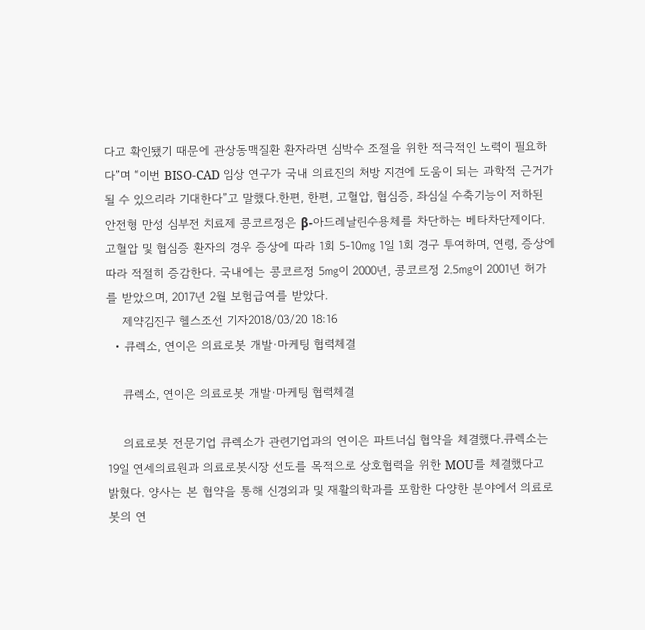다고 확인됐기 때문에 관상동맥질환 환자라면 심박수 조절을 위한 적극적인 노력이 필요하다”며 “이번 BISO-CAD 임상 연구가 국내 의료진의 처방 지견에 도움이 되는 과학적 근거가 될 수 있으리라 기대한다”고 말했다.한편, 한편, 고혈압, 협심증, 좌심실 수축기능이 저하된 안전형 만성 심부전 치료제 콩코르정은 β-아드레날린수용체를 차단하는 베타차단제이다. 고혈압 및 협심증 환자의 경우 증상에 따라 1회 5-10㎎ 1일 1회 경구 투여하며, 연령, 증상에 따라 적절히 증감한다. 국내에는 콩코르정 5㎎이 2000년, 콩코르정 2.5㎎이 2001년 허가를 받았으며, 2017년 2월 보험급여를 받았다.
    제약김진구 헬스조선 기자2018/03/20 18:16
  • 큐렉소, 연이은 의료로봇 개발·마케팅 협력체결

    큐렉소, 연이은 의료로봇 개발·마케팅 협력체결

    의료로봇 전문기업 큐렉소가 관련기업과의 연이은 파트너십 협약을 체결했다.큐렉소는 19일 연세의료원과 의료로봇시장 선도를 목적으로 상호협력을 위한 MOU를 체결했다고 밝혔다. 양사는 본 협약을 통해 신경외과 및 재활의학과를 포함한 다양한 분야에서 의료로봇의 연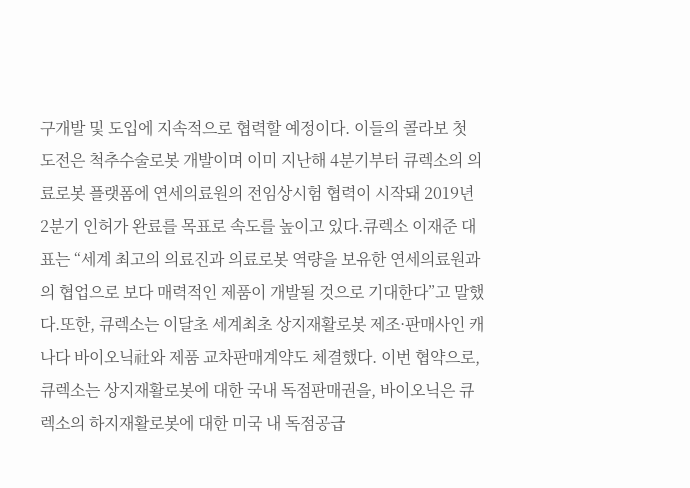구개발 및 도입에 지속적으로 협력할 예정이다. 이들의 콜라보 첫 도전은 척추수술로봇 개발이며 이미 지난해 4분기부터 큐렉소의 의료로봇 플랫폼에 연세의료원의 전임상시험 협력이 시작돼 2019년 2분기 인허가 완료를 목표로 속도를 높이고 있다.큐렉소 이재준 대표는 “세계 최고의 의료진과 의료로봇 역량을 보유한 연세의료원과의 협업으로 보다 매력적인 제품이 개발될 것으로 기대한다”고 말했다.또한, 큐렉소는 이달초 세계최초 상지재활로봇 제조·판매사인 캐나다 바이오닉社와 제품 교차판매계약도 체결했다. 이번 협약으로, 큐렉소는 상지재활로봇에 대한 국내 독점판매권을, 바이오닉은 큐렉소의 하지재활로봇에 대한 미국 내 독점공급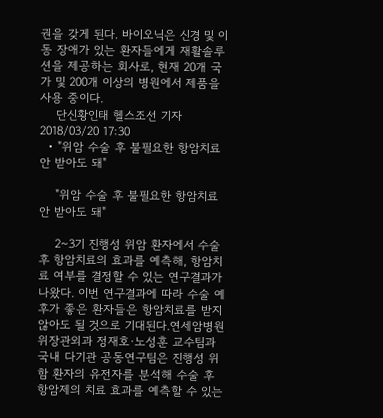권을 갖게 된다. 바이오닉은 신경 및 이동 장애가 있는 환자들에게 재활솔루션을 제공하는 회사로, 현재 20개 국가 및 200개 이상의 병원에서 제품을 사용 중이다.
    단신황인태 헬스조선 기자2018/03/20 17:30
  • "위암 수술 후 불필요한 항암치료 안 받아도 돼"

    "위암 수술 후 불필요한 항암치료 안 받아도 돼"

    2~3기 진행성 위암 환자에서 수술 후 항암치료의 효과를 예측해, 항암치료 여부를 결정할 수 있는 연구결과가 나왔다. 이번 연구결과에 따라 수술 예후가 좋은 환자들은 항암치료를 받지 않아도 될 것으로 기대된다.연세암병원 위장관외과 정재호·노성훈 교수팀과 국내 다기관 공동연구팀은 진행성 위함 환자의 유전자를 분석해 수술 후 항암제의 치료 효과를 예측할 수 있는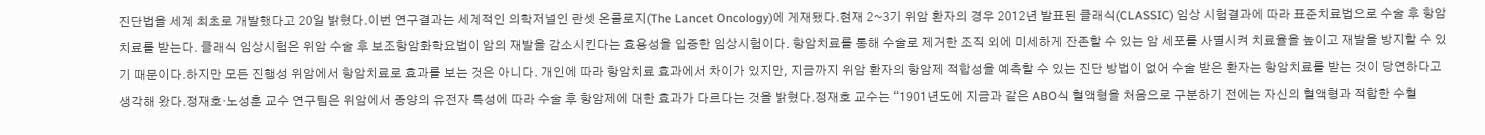진단법을 세계 최초로 개발했다고 20일 밝혔다.이번 연구결과는 세계적인 의학저널인 란셋 온콜로지(The Lancet Oncology)에 게재됐다.현재 2~3기 위암 환자의 경우 2012년 발표된 클래식(CLASSIC) 임상 시험결과에 따라 표준치료법으로 수술 후 항암치료를 받는다. 클래식 임상시험은 위암 수술 후 보조항암화학요법이 암의 재발을 감소시킨다는 효용성을 입증한 임상시험이다. 항암치료를 통해 수술로 제거한 조직 외에 미세하게 잔존할 수 있는 암 세포를 사멸시켜 치료율을 높이고 재발을 방지할 수 있기 때문이다.하지만 모든 진행성 위암에서 항암치료로 효과를 보는 것은 아니다. 개인에 따라 항암치료 효과에서 차이가 있지만, 지금까지 위암 환자의 항암제 적합성을 예측할 수 있는 진단 방법이 없어 수술 받은 환자는 항암치료를 받는 것이 당연하다고 생각해 왔다.정재호·노성훈 교수 연구팀은 위암에서 종양의 유전자 특성에 따라 수술 후 항암제에 대한 효과가 다르다는 것을 밝혔다.정재호 교수는 “1901년도에 지금과 같은 ABO식 혈액형을 처음으로 구분하기 전에는 자신의 혈액형과 적합한 수혈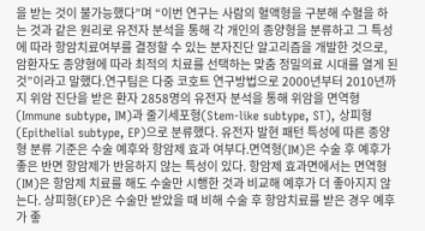을 받는 것이 불가능했다”며 “이번 연구는 사람의 혈액형을 구분해 수혈을 하는 것과 같은 원리로 유전자 분석을 통해 각 개인의 종양형을 분류하고 그 특성에 따라 항암치료여부를 결정할 수 있는 분자진단 알고리즘을 개발한 것으로, 암환자도 종양형에 따라 최적의 치료를 선택하는 맞춤 정밀의료 시대를 열게 된 것”이라고 말했다.연구팀은 다중 코호트 연구방법으로 2000년부터 2010년까지 위암 진단을 받은 환자 2858명의 유전자 분석을 통해 위암을 면역형(Immune subtype, IM)과 줄기세포형(Stem-like subtype, ST), 상피형(Epithelial subtype, EP)으로 분류했다. 유전자 발현 패턴 특성에 따른 종양형 분류 기준은 수술 예후와 항암제 효과 여부다.면역형(IM)은 수술 후 예후가 좋은 반면 항암제가 반응하지 않는 특성이 있다. 항암제 효과면에서는 면역형(IM)은 항암제 치료를 해도 수술만 시행한 것과 비교해 예후가 더 좋아지지 않는다. 상피형(EP)은 수술만 받았을 때 비해 수술 후 항암치료를 받은 경우 예후가 좋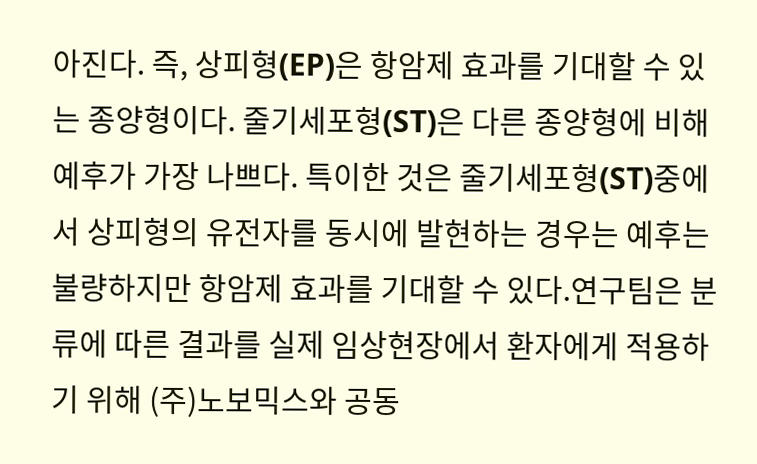아진다. 즉, 상피형(EP)은 항암제 효과를 기대할 수 있는 종양형이다. 줄기세포형(ST)은 다른 종양형에 비해 예후가 가장 나쁘다. 특이한 것은 줄기세포형(ST)중에서 상피형의 유전자를 동시에 발현하는 경우는 예후는 불량하지만 항암제 효과를 기대할 수 있다.연구팀은 분류에 따른 결과를 실제 임상현장에서 환자에게 적용하기 위해 (주)노보믹스와 공동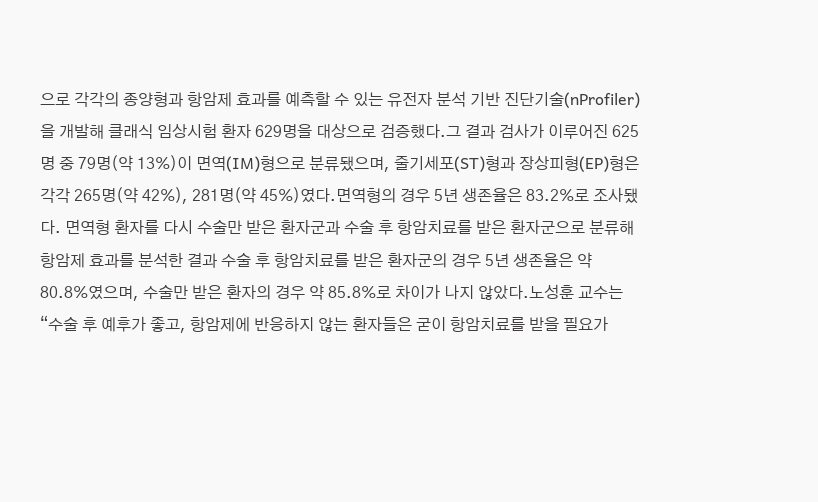으로 각각의 종양형과 항암제 효과를 예측할 수 있는 유전자 분석 기반 진단기술(nProfiler)을 개발해 클래식 임상시험 환자 629명을 대상으로 검증했다.그 결과 검사가 이루어진 625명 중 79명(약 13%)이 면역(IM)형으로 분류됐으며, 줄기세포(ST)형과 장상피형(EP)형은 각각 265명(약 42%), 281명(약 45%)였다.면역형의 경우 5년 생존율은 83.2%로 조사됐다. 면역형 환자를 다시 수술만 받은 환자군과 수술 후 항암치료를 받은 환자군으로 분류해 항암제 효과를 분석한 결과 수술 후 항암치료를 받은 환자군의 경우 5년 생존율은 약 80.8%였으며, 수술만 받은 환자의 경우 약 85.8%로 차이가 나지 않았다.노성훈 교수는 “수술 후 예후가 좋고, 항암제에 반응하지 않는 환자들은 굳이 항암치료를 받을 필요가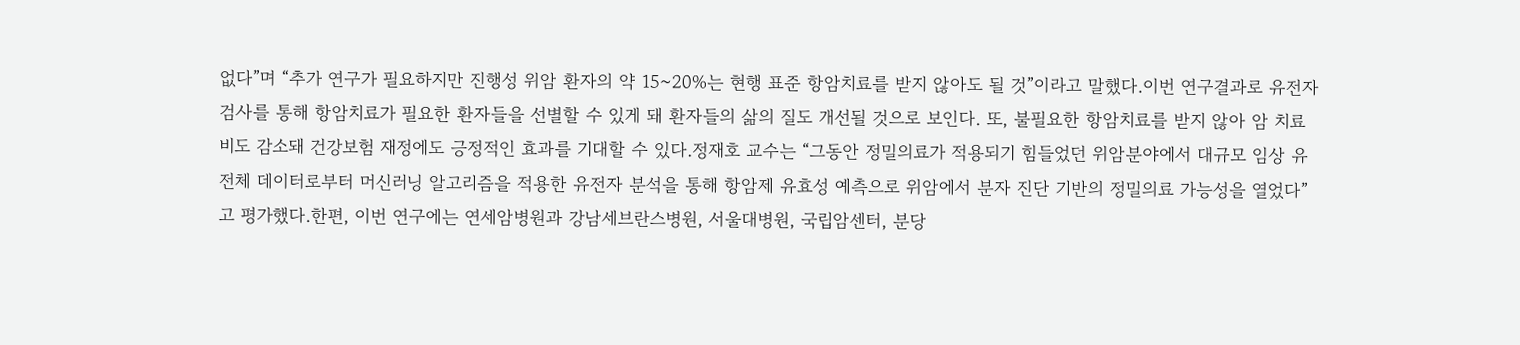없다”며 “추가 연구가 필요하지만 진행성 위암 환자의 약 15~20%는 현행 표준 항암치료를 받지 않아도 될 것”이라고 말했다.이번 연구결과로 유전자 검사를 통해 항암치료가 필요한 환자들을 선별할 수 있게 돼 환자들의 삶의 질도 개선될 것으로 보인다. 또, 불필요한 항암치료를 받지 않아 암 치료비도 감소돼 건강보험 재정에도 긍정적인 효과를 기대할 수 있다.정재호 교수는 “그동안 정밀의료가 적용되기 힘들었던 위암분야에서 대규모 임상 유전체 데이터로부터 머신러닝 알고리즘을 적용한 유전자 분석을 통해 항암제 유효성 예측으로 위암에서 분자 진단 기반의 정밀의료 가능성을 열었다” 고 평가했다.한편, 이번 연구에는 연세암병원과 강남세브란스병원, 서울대병원, 국립암센터, 분당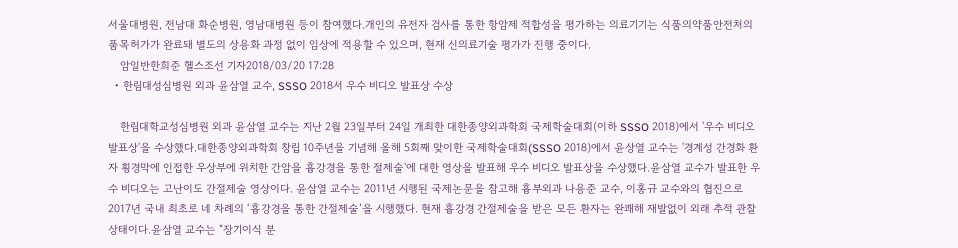서울대병원, 전남대 화순병원, 영남대병원 등이 참여했다.개인의 유전자 검사를 통한 항암제 적합성을 평가하는 의료기기는 식품의약품안전처의 품목허가가 완료돼 별도의 상용화 과정 없이 임상에 적용할 수 있으며, 현재 신의료기술 평가가 진행 중이다.
    암일반한희준 헬스조선 기자2018/03/20 17:28
  • 한림대성심병원 외과 윤삼열 교수, SSSO 2018서 우수 비디오 발표상 수상

    한림대학교성심병원 외과 윤삼열 교수는 지난 2월 23일부터 24일 개최한 대한종양외과학회 국제학술대회(이하 SSSO 2018)에서 '우수 비디오 발표상'을 수상했다.대한종양외과학회 창립 10주년을 기념해 올해 5회째 맞이한 국제학술대회(SSSO 2018)에서 윤상열 교수는 '경계성 간경화 환자 횡경막에 인접한 우상부에 위치한 간암을 흉강경을 통한 절제술'에 대한 영상을 발표해 우수 비디오 발표상을 수상했다.윤삼열 교수가 발표한 우수 비디오는 고난이도 간절제술 영상이다. 윤삼열 교수는 2011년 시행된 국제논문을 참고해 흉부외과 나용준 교수, 이홍규 교수와의 협진으로 2017년 국내 최초로 네 차례의 ‘흉강경을 통한 간절제술’을 시행했다. 현재 흉강경 간절제술을 받은 모든 환자는 완쾌해 재발없이 외래 추적 관찰 상태이다.윤삼열 교수는 “장기이식 분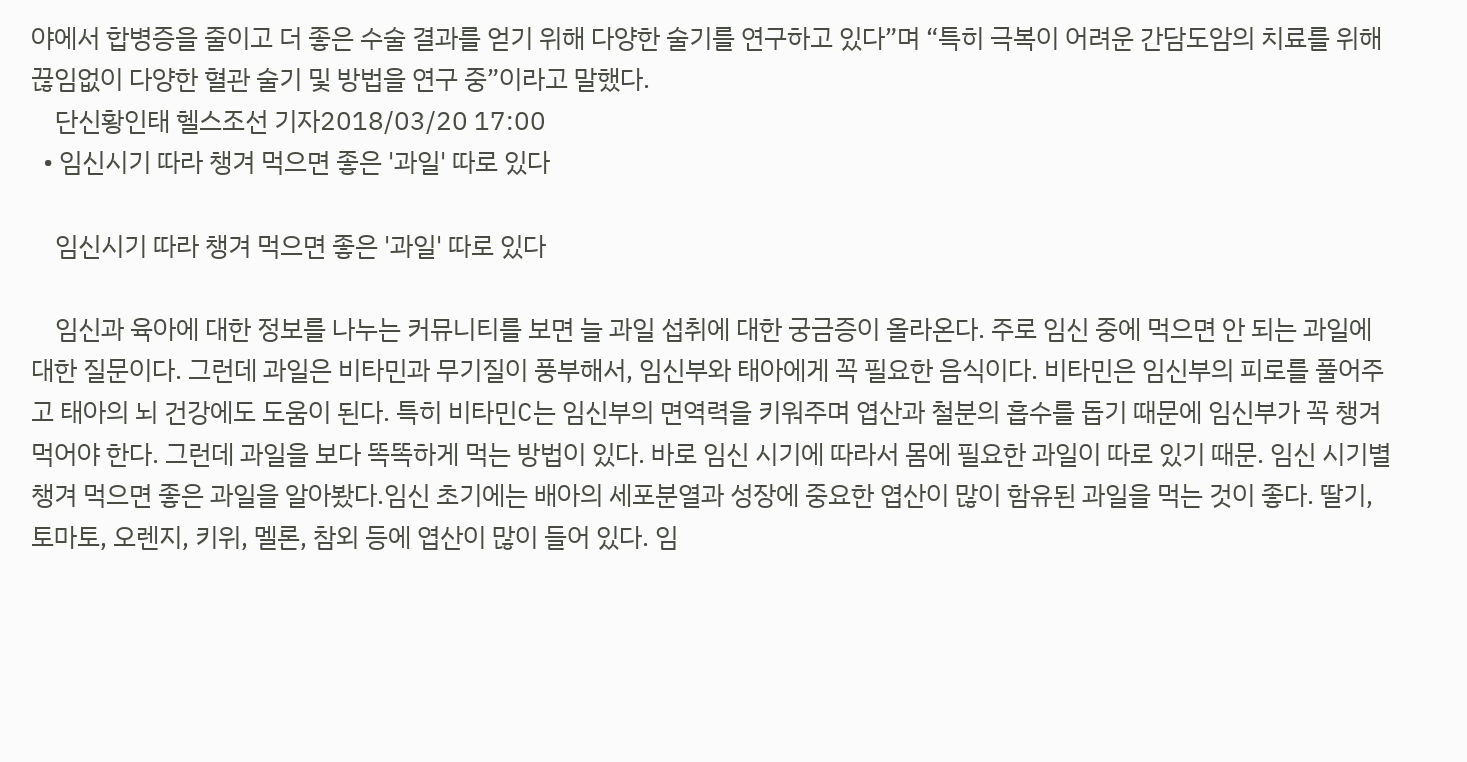야에서 합병증을 줄이고 더 좋은 수술 결과를 얻기 위해 다양한 술기를 연구하고 있다”며 “특히 극복이 어려운 간담도암의 치료를 위해 끊임없이 다양한 혈관 술기 및 방법을 연구 중”이라고 말했다.
    단신황인태 헬스조선 기자2018/03/20 17:00
  • 임신시기 따라 챙겨 먹으면 좋은 '과일' 따로 있다

    임신시기 따라 챙겨 먹으면 좋은 '과일' 따로 있다

    임신과 육아에 대한 정보를 나누는 커뮤니티를 보면 늘 과일 섭취에 대한 궁금증이 올라온다. 주로 임신 중에 먹으면 안 되는 과일에 대한 질문이다. 그런데 과일은 비타민과 무기질이 풍부해서, 임신부와 태아에게 꼭 필요한 음식이다. 비타민은 임신부의 피로를 풀어주고 태아의 뇌 건강에도 도움이 된다. 특히 비타민C는 임신부의 면역력을 키워주며 엽산과 철분의 흡수를 돕기 때문에 임신부가 꼭 챙겨먹어야 한다. 그런데 과일을 보다 똑똑하게 먹는 방법이 있다. 바로 임신 시기에 따라서 몸에 필요한 과일이 따로 있기 때문. 임신 시기별 챙겨 먹으면 좋은 과일을 알아봤다.임신 초기에는 배아의 세포분열과 성장에 중요한 엽산이 많이 함유된 과일을 먹는 것이 좋다. 딸기, 토마토, 오렌지, 키위, 멜론, 참외 등에 엽산이 많이 들어 있다. 임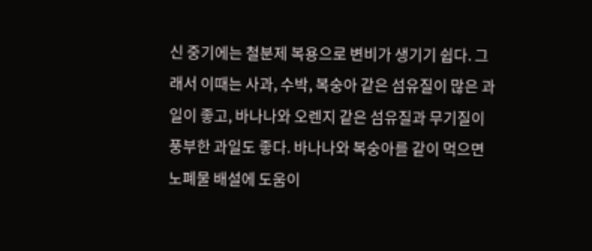신 중기에는 철분제 복용으로 변비가 생기기 쉽다. 그래서 이때는 사과, 수박, 복숭아 같은 섬유질이 많은 과일이 좋고, 바나나와 오렌지 같은 섬유질과 무기질이 풍부한 과일도 좋다. 바나나와 복숭아를 같이 먹으면 노폐물 배설에 도움이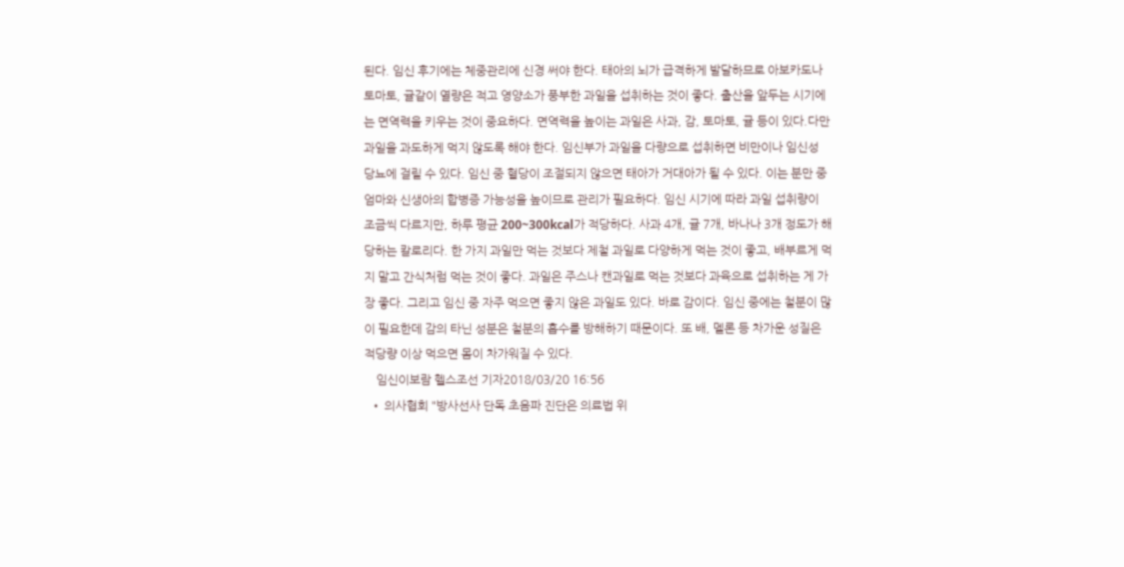된다. 임신 후기에는 체중관리에 신경 써야 한다. 태아의 뇌가 급격하게 발달하므로 아보카도나 토마토, 귤같이 열량은 적고 영양소가 풍부한 과일을 섭취하는 것이 좋다. 출산을 앞두는 시기에는 면역력을 키우는 것이 중요하다. 면역력을 높이는 과일은 사과, 감, 토마토, 귤 등이 있다.다만 과일을 과도하게 먹지 않도록 해야 한다. 임신부가 과일을 다량으로 섭취하면 비만이나 임신성 당뇨에 걸릴 수 있다. 임신 중 혈당이 조절되지 않으면 태아가 거대아가 될 수 있다. 이는 분만 중 엄마와 신생아의 합병증 가능성을 높이므로 관리가 필요하다. 임신 시기에 따라 과일 섭취량이 조금씩 다르지만, 하루 평균 200~300kcal가 적당하다. 사과 4개, 귤 7개, 바나나 3개 정도가 해당하는 칼로리다. 한 가지 과일만 먹는 것보다 제철 과일로 다양하게 먹는 것이 좋고, 배부르게 먹지 말고 간식처럼 먹는 것이 좋다. 과일은 주스나 캔과일로 먹는 것보다 과육으로 섭취하는 게 가장 좋다. 그리고 임신 중 자주 먹으면 좋지 않은 과일도 있다. 바로 감이다. 임신 중에는 철분이 많이 필요한데 감의 타닌 성분은 철분의 흡수를 방해하기 때문이다. 또 배, 멜론 등 차가운 성질은 적당량 이상 먹으면 몸이 차가워질 수 있다.
    임신이보람 헬스조선 기자2018/03/20 16:56
  • 의사협회 "방사선사 단독 초음파 진단은 의료법 위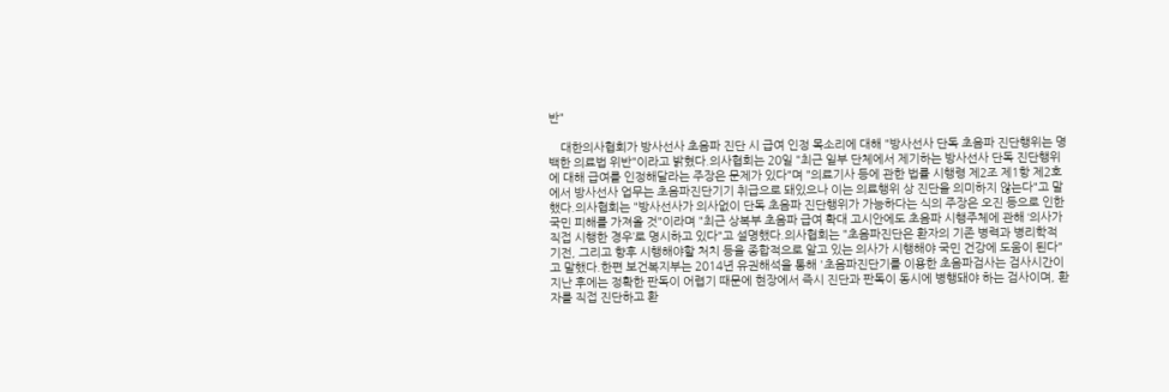반"

    대한의사협회가 방사선사 초음파 진단 시 급여 인정 목소리에 대해 "방사선사 단독 초음파 진단행위는 명백한 의료법 위반"이라고 밝혔다.의사협회는 20일 "최근 일부 단체에서 제기하는 방사선사 단독 진단행위에 대해 급여를 인정해달라는 주장은 문제가 있다"며 "의료기사 등에 관한 법률 시행령 제2조 제1항 제2호에서 방사선사 업무는 초음파진단기기 취급으로 돼있으나 이는 의료행위 상 진단을 의미하지 않는다"고 말했다.의사협회는 "방사선사가 의사없이 단독 초음파 진단행위가 가능하다는 식의 주장은 오진 등으로 인한 국민 피해를 가져올 것"이라며 "최근 상복부 초음파 급여 확대 고시안에도 초음파 시행주체에 관해 ‘의사가 직접 시행한 경우’로 명시하고 있다"고 설명했다.의사협회는 "초음파진단은 환자의 기존 병력과 병리학적 기전, 그리고 향후 시행해야할 처치 등을 종합적으로 알고 있는 의사가 시행해야 국민 건강에 도움이 된다"고 말했다.한편 보건복지부는 2014년 유권해석을 통해 '초음파진단기를 이용한 초음파검사는 검사시간이 지난 후에는 정확한 판독이 어렵기 때문에 현장에서 즉시 진단과 판독이 동시에 병행돼야 하는 검사이며, 환자를 직접 진단하고 환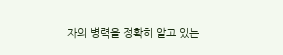자의 병력을 정확히 알고 있는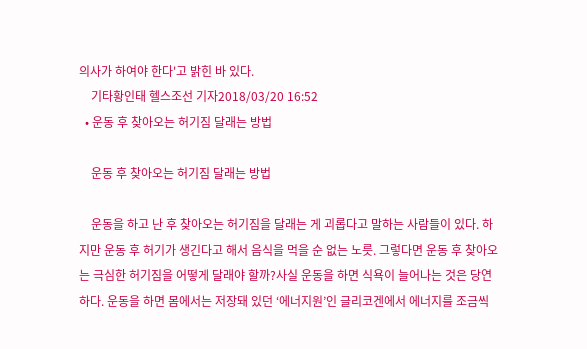의사가 하여야 한다'고 밝힌 바 있다.
    기타황인태 헬스조선 기자2018/03/20 16:52
  • 운동 후 찾아오는 허기짐 달래는 방법

    운동 후 찾아오는 허기짐 달래는 방법

    운동을 하고 난 후 찾아오는 허기짐을 달래는 게 괴롭다고 말하는 사람들이 있다. 하지만 운동 후 허기가 생긴다고 해서 음식을 먹을 순 없는 노릇. 그렇다면 운동 후 찾아오는 극심한 허기짐을 어떻게 달래야 할까?사실 운동을 하면 식욕이 늘어나는 것은 당연하다. 운동을 하면 몸에서는 저장돼 있던 ‘에너지원’인 글리코겐에서 에너지를 조금씩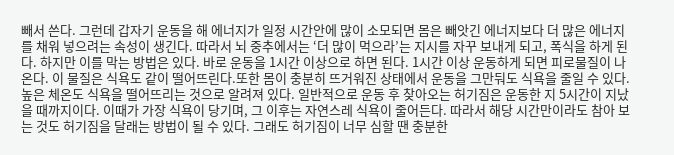빼서 쓴다. 그런데 갑자기 운동을 해 에너지가 일정 시간안에 많이 소모되면 몸은 빼앗긴 에너지보다 더 많은 에너지를 채워 넣으려는 속성이 생긴다. 따라서 뇌 중추에서는 ‘더 많이 먹으라’는 지시를 자꾸 보내게 되고, 폭식을 하게 된다. 하지만 이를 막는 방법은 있다. 바로 운동을 1시간 이상으로 하면 된다. 1시간 이상 운동하게 되면 피로물질이 나온다. 이 물질은 식욕도 같이 떨어뜨린다.또한 몸이 충분히 뜨거워진 상태에서 운동을 그만둬도 식욕을 줄일 수 있다. 높은 체온도 식욕을 떨어뜨리는 것으로 알려져 있다. 일반적으로 운동 후 찾아오는 허기짐은 운동한 지 5시간이 지났을 때까지이다. 이때가 가장 식욕이 당기며, 그 이후는 자연스레 식욕이 줄어든다. 따라서 해당 시간만이라도 참아 보는 것도 허기짐을 달래는 방법이 될 수 있다. 그래도 허기짐이 너무 심할 땐 충분한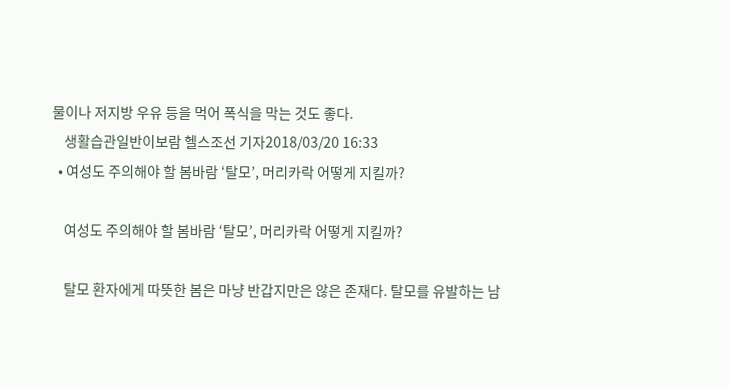물이나 저지방 우유 등을 먹어 폭식을 막는 것도 좋다.
    생활습관일반이보람 헬스조선 기자2018/03/20 16:33
  • 여성도 주의해야 할 봄바람 ‘탈모’, 머리카락 어떻게 지킬까?

    여성도 주의해야 할 봄바람 ‘탈모’, 머리카락 어떻게 지킬까?

    탈모 환자에게 따뜻한 봄은 마냥 반갑지만은 않은 존재다. 탈모를 유발하는 남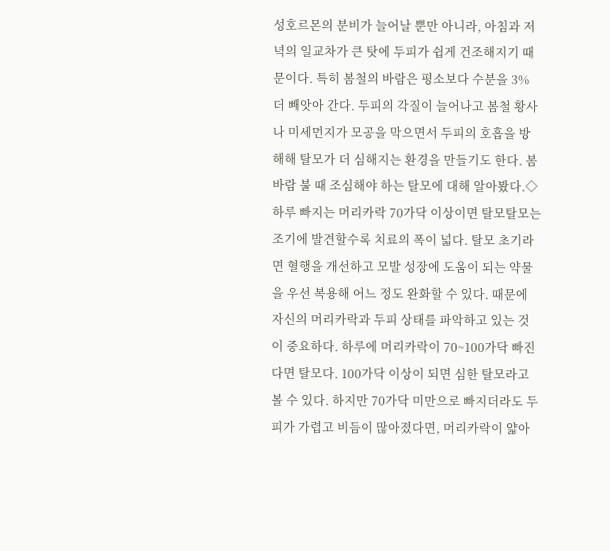성호르몬의 분비가 늘어날 뿐만 아니라, 아침과 저녁의 일교차가 큰 탓에 두피가 쉽게 건조해지기 때문이다. 특히 봄철의 바람은 평소보다 수분을 3% 더 빼앗아 간다. 두피의 각질이 늘어나고 봄철 황사나 미세먼지가 모공을 막으면서 두피의 호흡을 방해해 탈모가 더 심해지는 환경을 만들기도 한다. 봄바람 불 때 조심해야 하는 탈모에 대해 알아봤다.◇하루 빠지는 머리카락 70가닥 이상이면 탈모탈모는 조기에 발견할수록 치료의 폭이 넓다. 탈모 초기라면 혈행을 개선하고 모발 성장에 도움이 되는 약물을 우선 복용해 어느 정도 완화할 수 있다. 때문에 자신의 머리카락과 두피 상태를 파악하고 있는 것이 중요하다. 하루에 머리카락이 70~100가닥 빠진다면 탈모다. 100가닥 이상이 되면 심한 탈모라고 볼 수 있다. 하지만 70가닥 미만으로 빠지더라도 두피가 가렵고 비듬이 많아졌다면, 머리카락이 얇아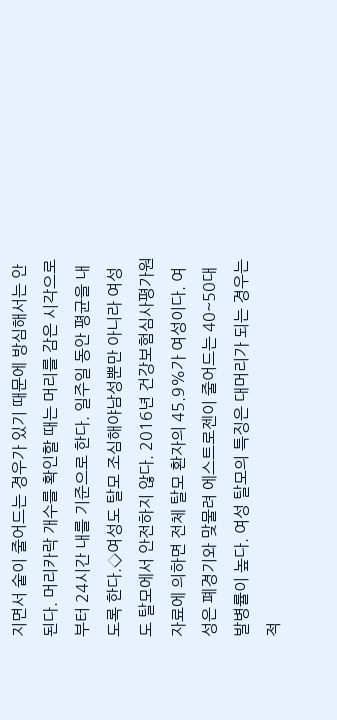지면서 숱이 줄어드는 경우가 있기 때문에 방심해서는 안 된다. 머리카락 개수를 확인할 때는 머리를 감은 시각으로부터 24시간 내를 기준으로 한다. 일주일 동안 평균을 내도록 한다.◇여성도 탈모 조심해야남성뿐만 아니라 여성도 탈모에서 안전하지 않다. 2016년 건강보험심사평가원 자료에 의하면 전체 탈모 환자의 45.9%가 여성이다. 여성은 폐경기와 맞물려 에스트로젠이 줄어드는 40~50대 발병률이 높다. 여성 탈모의 특징은 대머리가 되는 경우는 적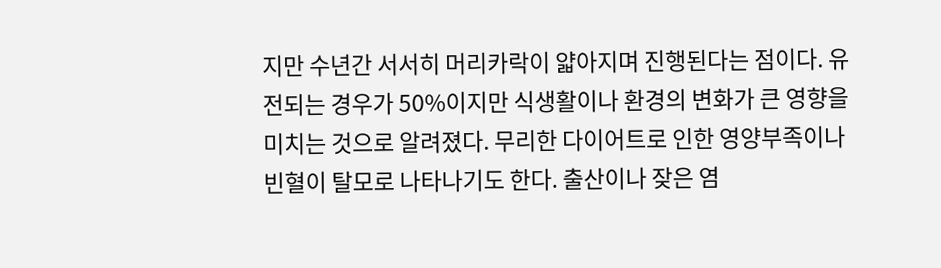지만 수년간 서서히 머리카락이 얇아지며 진행된다는 점이다. 유전되는 경우가 50%이지만 식생활이나 환경의 변화가 큰 영향을 미치는 것으로 알려졌다. 무리한 다이어트로 인한 영양부족이나 빈혈이 탈모로 나타나기도 한다. 출산이나 잦은 염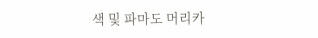색 및 파마도 머리카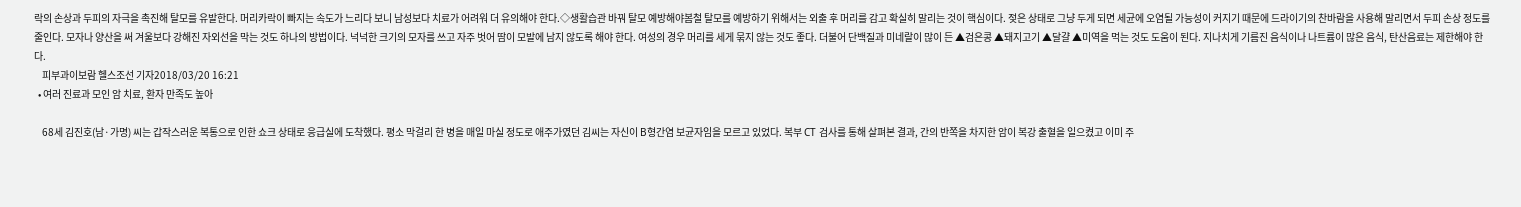락의 손상과 두피의 자극을 촉진해 탈모를 유발한다. 머리카락이 빠지는 속도가 느리다 보니 남성보다 치료가 어려워 더 유의해야 한다.◇생활습관 바꿔 탈모 예방해야봄철 탈모를 예방하기 위해서는 외출 후 머리를 감고 확실히 말리는 것이 핵심이다. 젖은 상태로 그냥 두게 되면 세균에 오염될 가능성이 커지기 때문에 드라이기의 찬바람을 사용해 말리면서 두피 손상 정도를 줄인다. 모자나 양산을 써 겨울보다 강해진 자외선을 막는 것도 하나의 방법이다. 넉넉한 크기의 모자를 쓰고 자주 벗어 땀이 모발에 남지 않도록 해야 한다. 여성의 경우 머리를 세게 묶지 않는 것도 좋다. 더불어 단백질과 미네랄이 많이 든 ▲검은콩 ▲돼지고기 ▲달걀 ▲미역을 먹는 것도 도움이 된다. 지나치게 기름진 음식이나 나트륨이 많은 음식, 탄산음료는 제한해야 한다.
    피부과이보람 헬스조선 기자2018/03/20 16:21
  • 여러 진료과 모인 암 치료, 환자 만족도 높아

    68세 김진호(남·가명) 씨는 갑작스러운 복통으로 인한 쇼크 상태로 응급실에 도착했다. 평소 막걸리 한 병을 매일 마실 정도로 애주가였던 김씨는 자신이 B형간염 보균자임을 모르고 있었다. 복부 CT 검사를 통해 살펴본 결과, 간의 반쪽을 차지한 암이 복강 출혈을 일으켰고 이미 주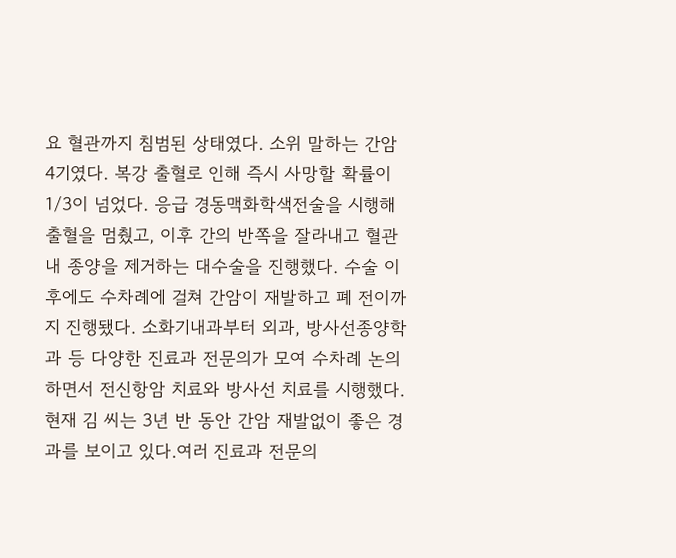요 혈관까지 침범된 상태였다. 소위 말하는 간암 4기였다. 복강 출혈로 인해 즉시 사망할 확률이 1/3이 넘었다. 응급 경동맥화학색전술을 시행해 출혈을 멈췄고, 이후 간의 반쪽을 잘라내고 혈관 내 종양을 제거하는 대수술을 진행했다. 수술 이후에도 수차례에 걸쳐 간암이 재발하고 폐 전이까지 진행됐다. 소화기내과부터 외과, 방사선종양학과 등 다양한 진료과 전문의가 모여 수차례 논의하면서 전신항암 치료와 방사선 치료를 시행했다. 현재 김 씨는 3년 반 동안 간암 재발없이 좋은 경과를 보이고 있다.여러 진료과 전문의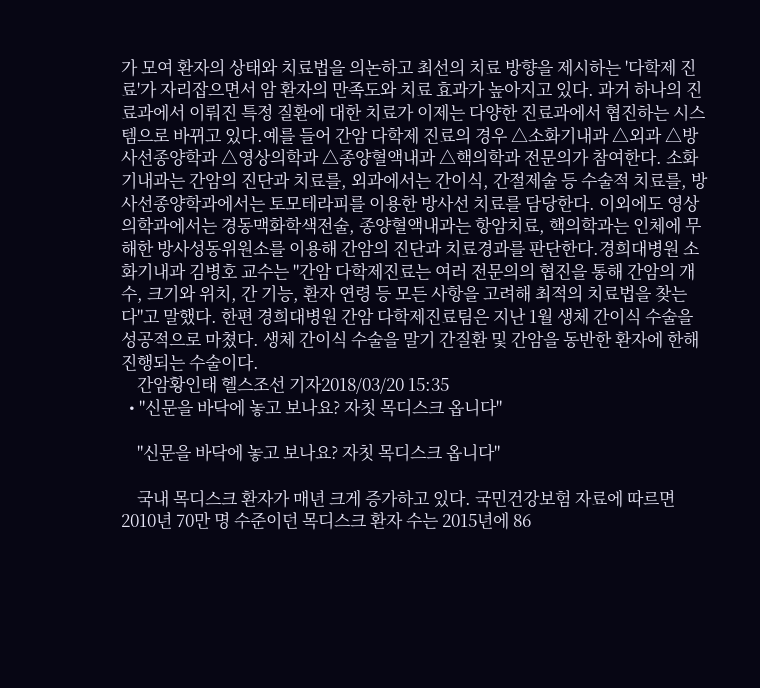가 모여 환자의 상태와 치료법을 의논하고 최선의 치료 방향을 제시하는 '다학제 진료'가 자리잡으면서 암 환자의 만족도와 치료 효과가 높아지고 있다. 과거 하나의 진료과에서 이뤄진 특정 질환에 대한 치료가 이제는 다양한 진료과에서 협진하는 시스템으로 바뀌고 있다.예를 들어 간암 다학제 진료의 경우 △소화기내과 △외과 △방사선종양학과 △영상의학과 △종양혈액내과 △핵의학과 전문의가 참여한다. 소화기내과는 간암의 진단과 치료를, 외과에서는 간이식, 간절제술 등 수술적 치료를, 방사선종양학과에서는 토모테라피를 이용한 방사선 치료를 담당한다. 이외에도 영상의학과에서는 경동맥화학색전술, 종양혈액내과는 항암치료, 핵의학과는 인체에 무해한 방사성동위원소를 이용해 간암의 진단과 치료경과를 판단한다.경희대병원 소화기내과 김병호 교수는 "간암 다학제진료는 여러 전문의의 협진을 통해 간암의 개수, 크기와 위치, 간 기능, 환자 연령 등 모든 사항을 고려해 최적의 치료법을 찾는다"고 말했다. 한편 경희대병원 간암 다학제진료팀은 지난 1월 생체 간이식 수술을 성공적으로 마쳤다. 생체 간이식 수술을 말기 간질환 및 간암을 동반한 환자에 한해 진행되는 수술이다.
    간암황인태 헬스조선 기자2018/03/20 15:35
  • "신문을 바닥에 놓고 보나요? 자칫 목디스크 옵니다"

    "신문을 바닥에 놓고 보나요? 자칫 목디스크 옵니다"

    국내 목디스크 환자가 매년 크게 증가하고 있다. 국민건강보험 자료에 따르면 2010년 70만 명 수준이던 목디스크 환자 수는 2015년에 86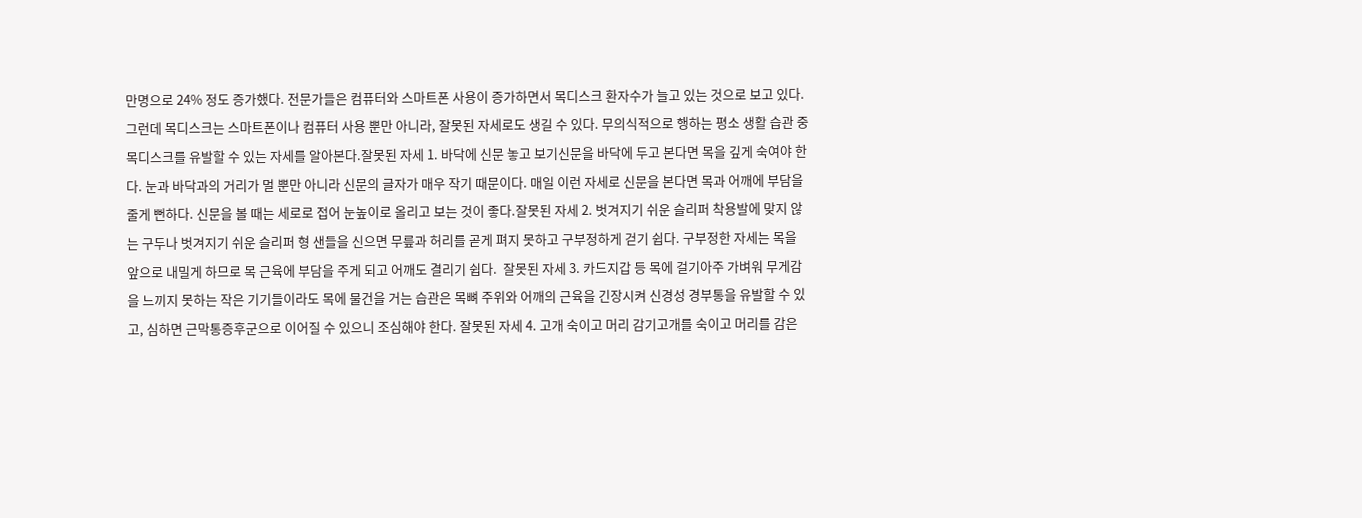만명으로 24% 정도 증가했다. 전문가들은 컴퓨터와 스마트폰 사용이 증가하면서 목디스크 환자수가 늘고 있는 것으로 보고 있다. 그런데 목디스크는 스마트폰이나 컴퓨터 사용 뿐만 아니라, 잘못된 자세로도 생길 수 있다. 무의식적으로 행하는 평소 생활 습관 중 목디스크를 유발할 수 있는 자세를 알아본다.잘못된 자세 1. 바닥에 신문 놓고 보기신문을 바닥에 두고 본다면 목을 깊게 숙여야 한다. 눈과 바닥과의 거리가 멀 뿐만 아니라 신문의 글자가 매우 작기 때문이다. 매일 이런 자세로 신문을 본다면 목과 어깨에 부담을 줄게 뻔하다. 신문을 볼 때는 세로로 접어 눈높이로 올리고 보는 것이 좋다.잘못된 자세 2. 벗겨지기 쉬운 슬리퍼 착용발에 맞지 않는 구두나 벗겨지기 쉬운 슬리퍼 형 샌들을 신으면 무릎과 허리를 곧게 펴지 못하고 구부정하게 걷기 쉽다. 구부정한 자세는 목을 앞으로 내밀게 하므로 목 근육에 부담을 주게 되고 어깨도 결리기 쉽다.  잘못된 자세 3. 카드지갑 등 목에 걸기아주 가벼워 무게감을 느끼지 못하는 작은 기기들이라도 목에 물건을 거는 습관은 목뼈 주위와 어깨의 근육을 긴장시켜 신경성 경부통을 유발할 수 있고, 심하면 근막통증후군으로 이어질 수 있으니 조심해야 한다. 잘못된 자세 4. 고개 숙이고 머리 감기고개를 숙이고 머리를 감은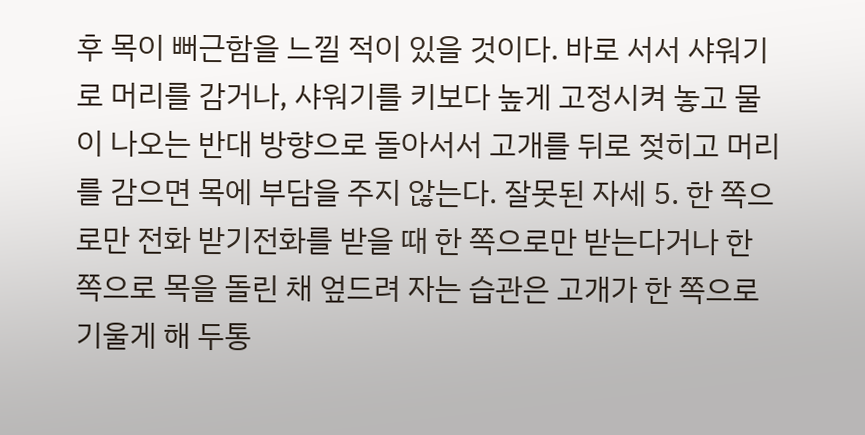후 목이 뻐근함을 느낄 적이 있을 것이다. 바로 서서 샤워기로 머리를 감거나, 샤워기를 키보다 높게 고정시켜 놓고 물이 나오는 반대 방향으로 돌아서서 고개를 뒤로 젖히고 머리를 감으면 목에 부담을 주지 않는다. 잘못된 자세 5. 한 쪽으로만 전화 받기전화를 받을 때 한 쪽으로만 받는다거나 한 쪽으로 목을 돌린 채 엎드려 자는 습관은 고개가 한 쪽으로 기울게 해 두통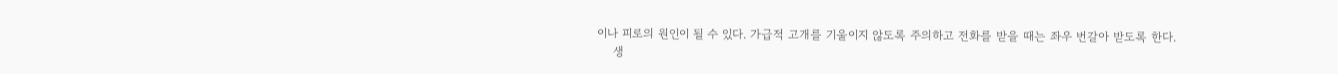이나 피로의 원인이 될 수 있다. 가급적 고개를 기울이지 않도록 주의하고 전화를 받을 때는 좌우 번갈아 받도록 한다.
    생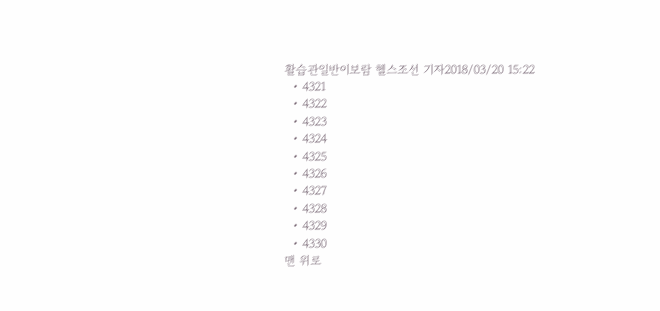활습관일반이보람 헬스조선 기자2018/03/20 15:22
  • 4321
  • 4322
  • 4323
  • 4324
  • 4325
  • 4326
  • 4327
  • 4328
  • 4329
  • 4330
맨 위로